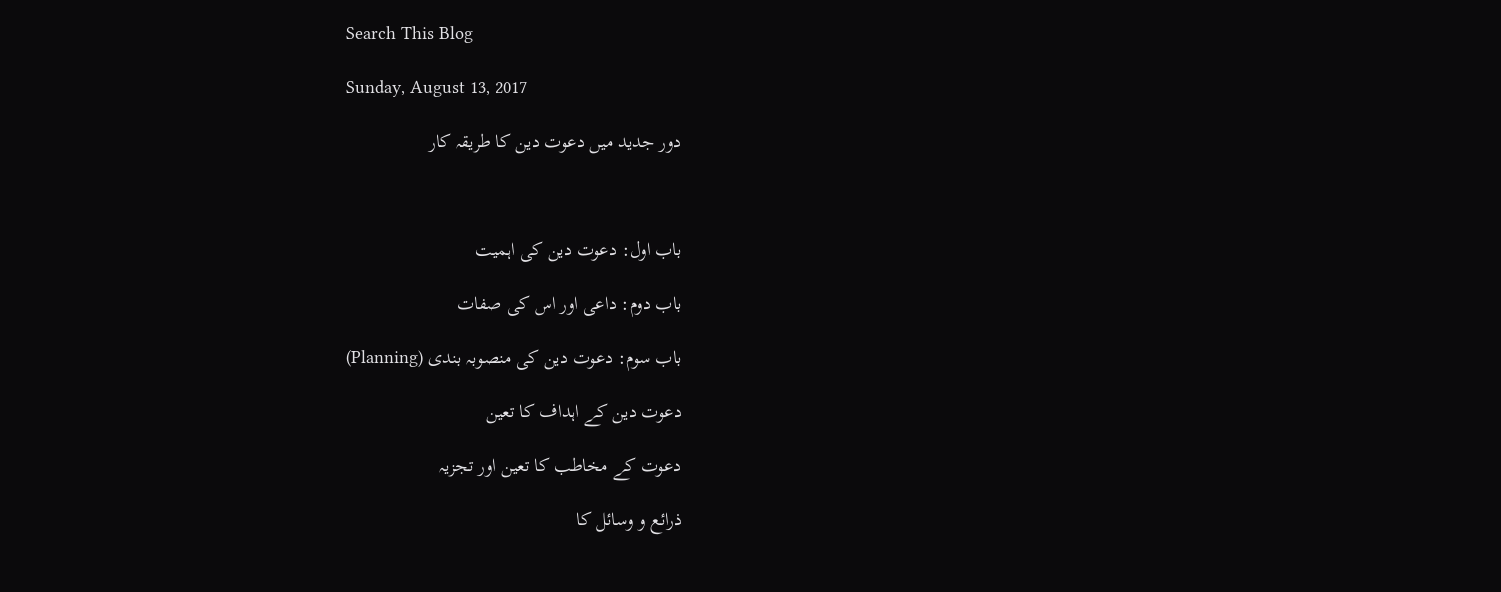Search This Blog

Sunday, August 13, 2017

دور جدید میں دعوت دین کا طریقہ کار



باب اول: دعوت دین کی اہمیت

باب دوم: داعی اور اس کی صفات

باب سوم: دعوت دین کی منصوبہ بندی (Planning)

دعوت دین کے اہداف کا تعین

دعوت کے مخاطب کا تعین اور تجزیہ

ذرائع و وسائل کا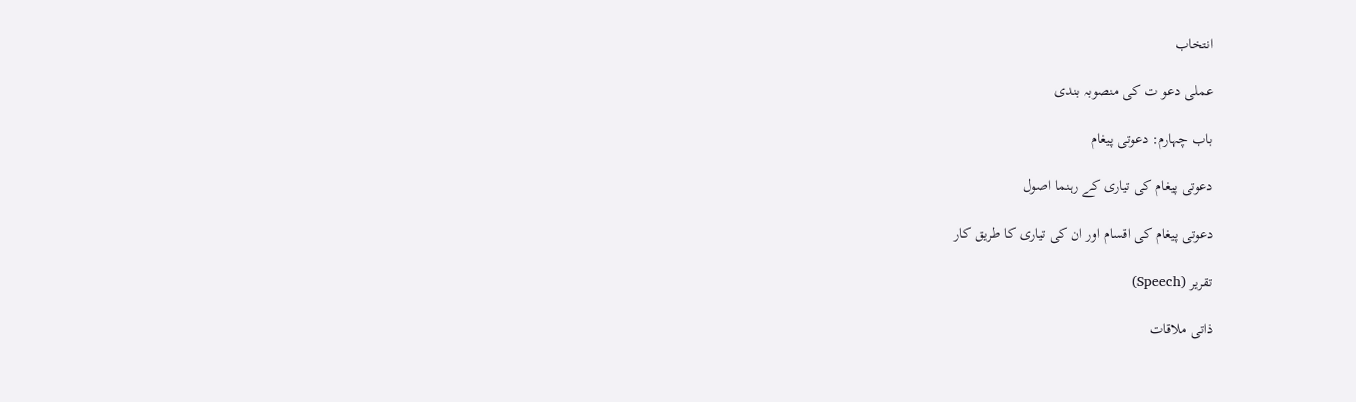انتخاب

عملی دعو ت کی منصوبہ بندی

باب چہارم: دعوتی پیغام

دعوتی پیغام کی تیاری کے رہنما اصول

دعوتی پیغام کی اقسام اور ان کی تیاری کا طریق کار

تقریر (Speech)

ذاتی ملاقات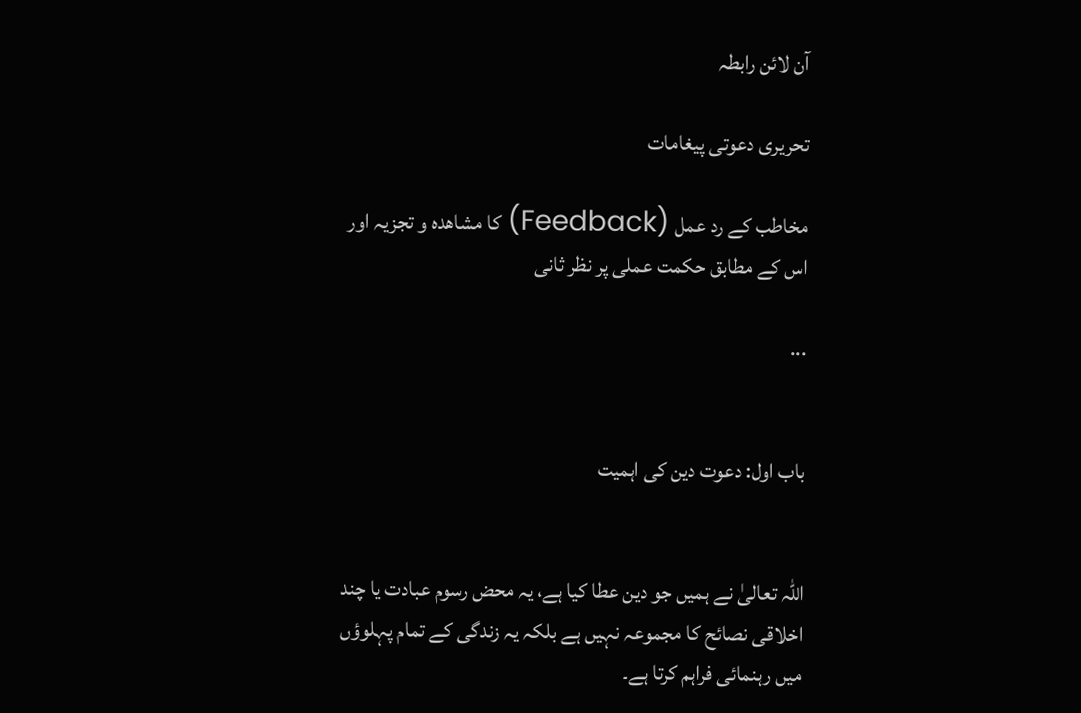آن لائن رابطہ

تحریری دعوتی پیغامات

مخاطب کے رد عمل (Feedback) کا مشاھدہ و تجزیہ اور اس کے مطابق حکمت عملی پر نظر ثانی

...


باب اول: دعوت دین کی اہمیت


اللہ تعالیٰ نے ہمیں جو دین عطا کیا ہے، یہ محض رسوم عبادت یا چند اخلاقی نصائح کا مجموعہ نہیں ہے بلکہ یہ زندگی کے تمام پہلوؤں میں رہنمائی فراہم کرتا ہے۔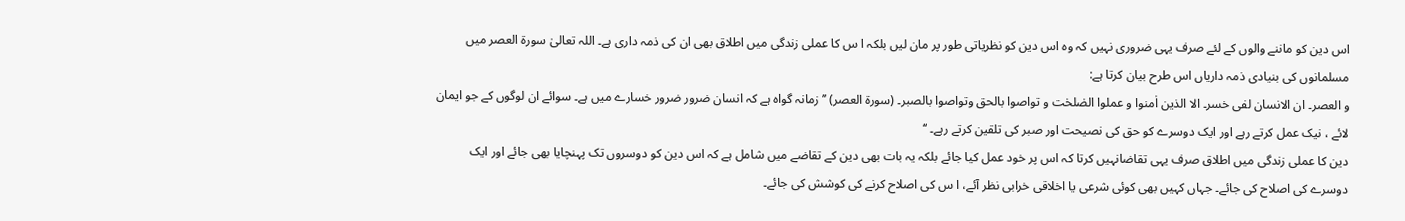اس دین کو ماننے والوں کے لئے صرف یہی ضروری نہیں کہ وہ اس دین کو نظریاتی طور پر مان لیں بلکہ ا س کا عملی زندگی میں اطلاق بھی ان کی ذمہ داری ہے۔ اللہ تعالیٰ سورۃ العصر میں مسلمانوں کی بنیادی ذمہ داریاں اس طرح بیان کرتا ہے:
و العصر۔ ان الانسان لفی خسر۔ الا الذین اٰمنوا و عملوا الصٰلحٰت و تواصوا بالحق وتواصوا بالصبر۔ (سورۃ العصر) ’’زمانہ گواہ ہے کہ انسان ضرور ضرور خسارے میں ہے۔ سوائے ان لوگوں کے جو ایمان لائے ، نیک عمل کرتے رہے اور ایک دوسرے کو حق کی نصیحت اور صبر کی تلقین کرتے رہے۔ ‘‘
دین کا عملی زندگی میں اطلاق صرف یہی تقاضانہیں کرتا کہ اس پر خود عمل کیا جائے بلکہ یہ بات بھی دین کے تقاضے میں شامل ہے کہ اس دین کو دوسروں تک پہنچایا بھی جائے اور ایک دوسرے کی اصلاح کی جائے۔ جہاں کہیں بھی کوئی شرعی یا اخلاقی خرابی نظر آئے، ا س کی اصلاح کرنے کی کوشش کی جائے۔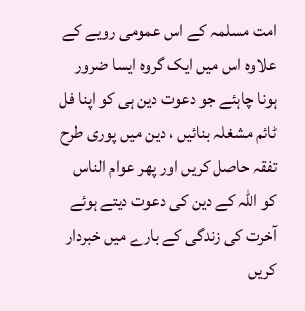امت مسلمہ کے اس عمومی رویے کے علاوہ اس میں ایک گروہ ایسا ضرور ہونا چاہئے جو دعوت دین ہی کو اپنا فل ٹائم مشغلہ بنائیں ، دین میں پوری طرح تفقہ حاصل کریں اور پھر عوام الناس کو اللہ کے دین کی دعوت دیتے ہوئے آخرت کی زندگی کے بارے میں خبردار کریں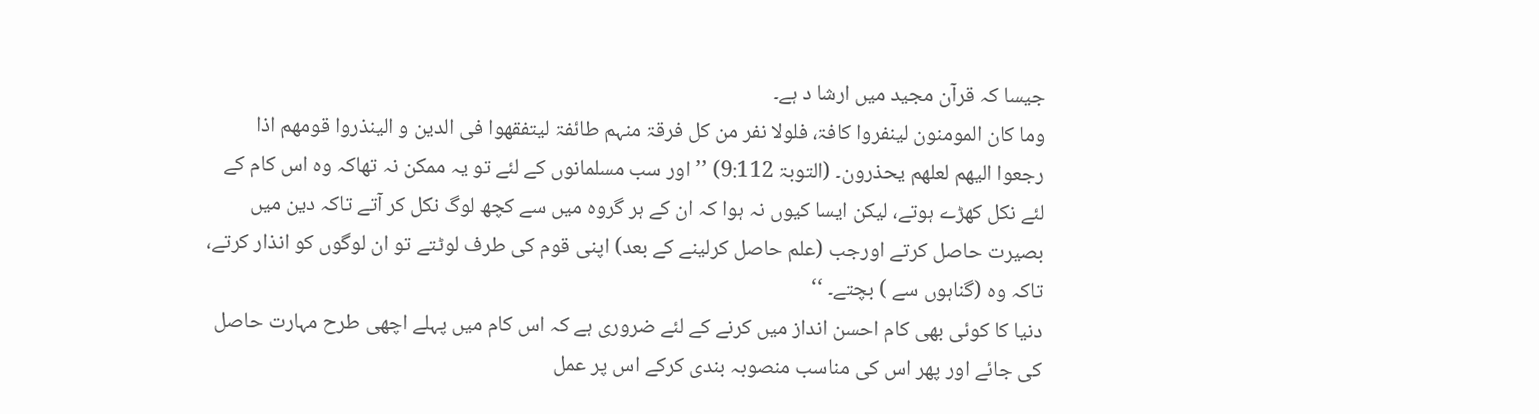جیسا کہ قرآن مجید میں ارشا د ہے۔
وما کان المومنون لینفروا کافۃ، فلولا نفر من کل فرقۃ منہم طائفۃ لیتفقھوا فی الدین و الینذروا قومھم اذا رجعوا الیھم لعلھم یحذرون۔ (التوبۃ 9:112) ’’ اور سب مسلمانوں کے لئے تو یہ ممکن نہ تھاکہ وہ اس کام کے لئے نکل کھڑے ہوتے، لیکن ایسا کیوں نہ ہوا کہ ان کے ہر گروہ میں سے کچھ لوگ نکل کر آتے تاکہ دین میں بصیرت حاصل کرتے اورجب (علم حاصل کرلینے کے بعد) اپنی قوم کی طرف لوٹتے تو ان لوگوں کو انذار کرتے، تاکہ وہ (گناہوں سے ) بچتے۔ ‘‘
دنیا کا کوئی بھی کام احسن انداز میں کرنے کے لئے ضروری ہے کہ اس کام میں پہلے اچھی طرح مہارت حاصل کی جائے اور پھر اس کی مناسب منصوبہ بندی کرکے اس پر عمل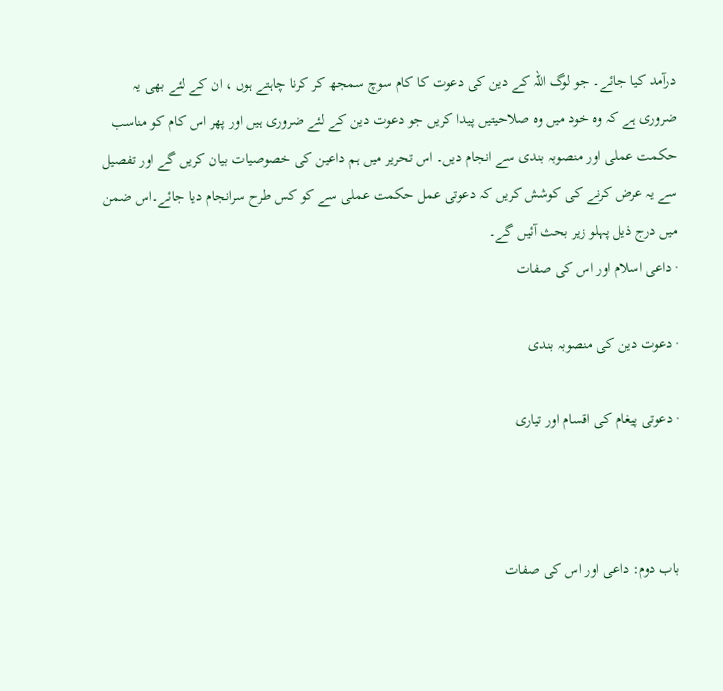درآمد کیا جائے۔ جو لوگ اللہ کے دین کی دعوت کا کام سوچ سمجھ کر کرنا چاہتے ہوں ، ان کے لئے بھی یہ ضروری ہے کہ وہ خود میں وہ صلاحیتیں پیدا کریں جو دعوت دین کے لئے ضروری ہیں اور پھر اس کام کو مناسب حکمت عملی اور منصوبہ بندی سے انجام دیں۔ اس تحریر میں ہم داعین کی خصوصیات بیان کریں گے اور تفصیل سے یہ عرض کرنے کی کوشش کریں کہ دعوتی عمل حکمت عملی سے کو کس طرح سرانجام دیا جائے۔اس ضمن میں درج ذیل پہلو زیر بحث آئیں گے۔
· داعی اسلام اور اس کی صفات

· دعوت دین کی منصوبہ بندی

· دعوتی پیغام کی اقسام اور تیاری



باب دوم: داعی اور اس کی صفات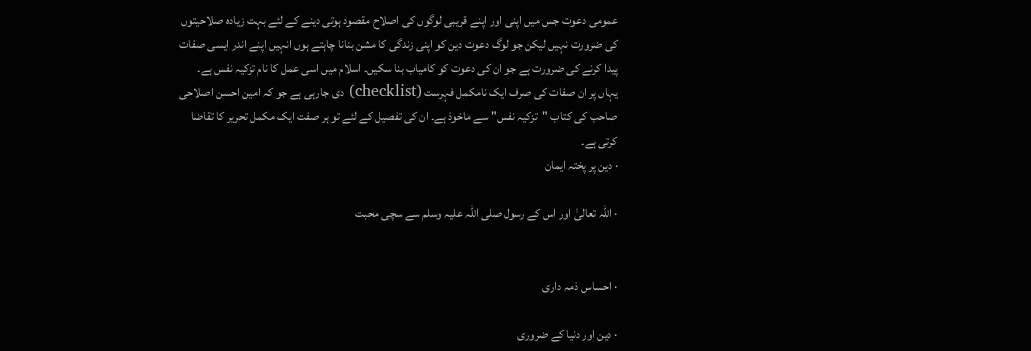عمومی دعوت جس میں اپنی اور اپنے قریبی لوگوں کی اصلاح مقصود ہوتی دینے کے لئے بہت زیادہ صلاحیتوں کی ضرورت نہیں لیکن جو لوگ دعوت دین کو اپنی زندگی کا مشن بنانا چاہتے ہوں انہیں اپنے اندر ایسی صفات پیدا کرنے کی ضرورت ہے جو ان کی دعوت کو کامیاب بنا سکیں۔ اسلام میں اسی عمل کا نام تزکیہ نفس ہے۔ یہاں پر ان صفات کی صرف ایک نامکمل فہرست (checklist) دی جارہی ہے جو کہ امین احسن اصلاحی صاحب کی کتاب "تزکیہ نفس" سے ماخوذ ہے۔ ان کی تفصیل کے لئے تو ہر صفت ایک مکمل تحریر کا تقاضا کرتی ہے۔
· دین پر پختہ ایمان

· اللہ تعالیٰ اور اس کے رسول صلی اللہ علیہ وسلم سے سچی محبت


· احساس ذمہ داری

· دین اور دنیا کے ضروری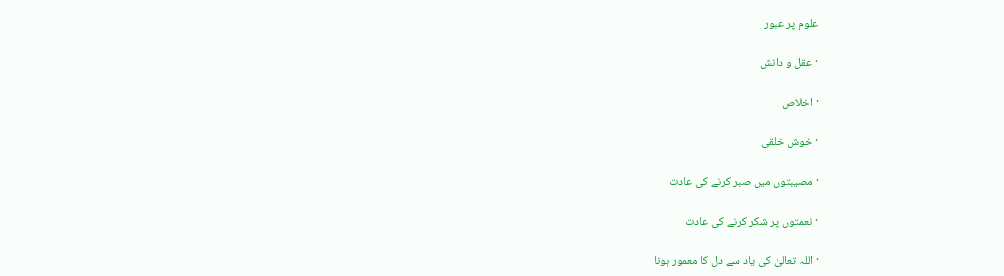علوم پر عبور

· عقل و دانش

· اخلاص

· خوش خلقی

· مصیبتوں میں صبر کرنے کی عادت

· نعمتوں پر شکر کرنے کی عادت

· اللہ تعالیٰ کی یاد سے دل کا معمور ہونا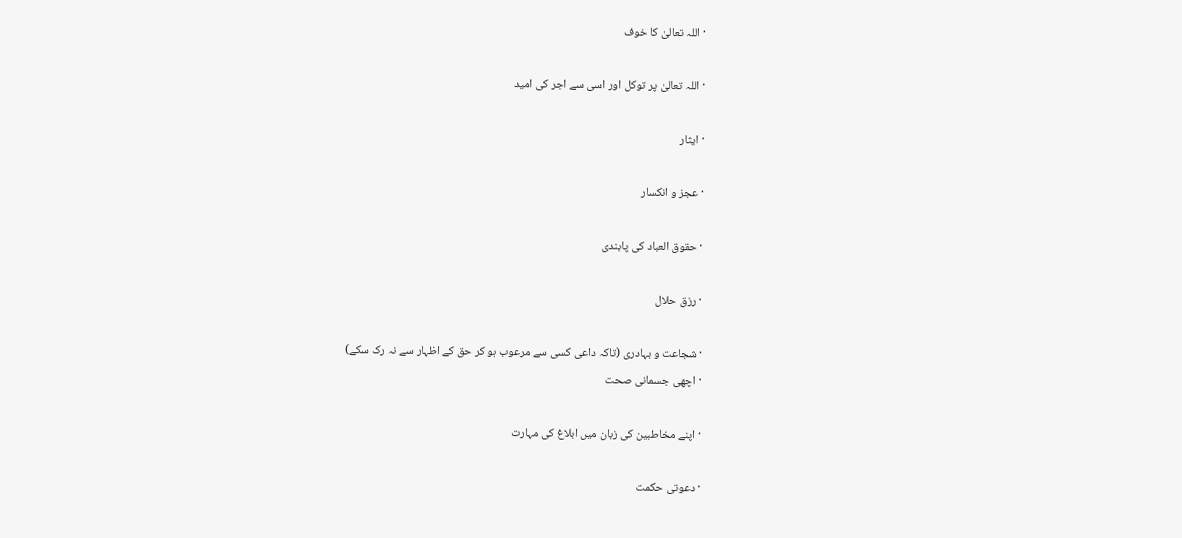· اللہ تعالیٰ کا خوف

· اللہ تعالیٰ پر توکل اور اسی سے اجر کی امید

· ایثار

· عجز و انکسار

· حقوق العباد کی پابندی

· رزق حلال

· شجاعت و بہادری (تاکہ داعی کسی سے مرعوب ہو کر حق کے اظہار سے نہ رک سکے)
· اچھی جسمانی صحت

· اپنے مخاطبین کی زبان میں ابلاغ کی مہارت

· دعوتی حکمت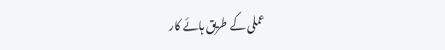عملی کے طریق ہائے کار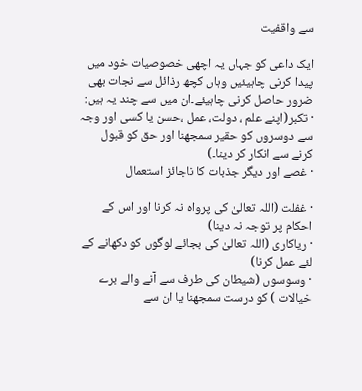سے واقفیت

ایک داعی کو جہاں یہ اچھی خصوصیات خود میں پیدا کرنی چاہیئیں وہاں کچھ رذائل سے نجات بھی ضرور حاصل کرنی چاہیئے۔ان میں سے چند یہ ہیں:
· تکبر(اپنے علم ، دولت، عمل ،حسن یا کسی اور وجہ سے دوسروں کو حقیر سمجھنا اور حق کو قبول کرنے سے انکار کر دینا۔)
· غصے اور دیگر جذبات کا ناجائز استعمال

· غفلت (اللہ تعالیٰ کی پرواہ نہ کرنا اور اس کے احکام پر توجہ نہ دینا)
· ریاکاری (اللہ تعالیٰ کی بجائے لوگوں کو دکھانے کے لئے عمل کرنا)
· وسوسوں (شیطان کی طرف سے آنے والے برے خیالات ) کو درست سمجھنا یا ان سے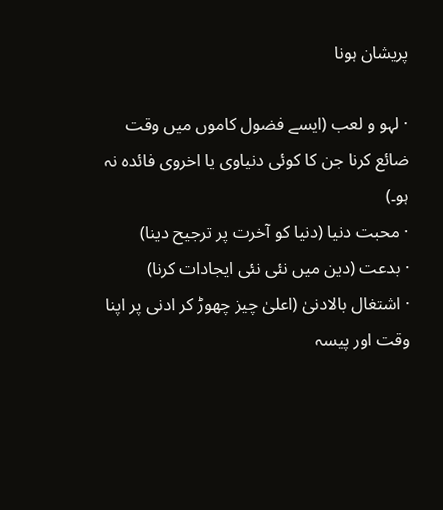پریشان ہونا

· لہو و لعب (ایسے فضول کاموں میں وقت ضائع کرنا جن کا کوئی دنیاوی یا اخروی فائدہ نہ ہو۔)
· محبت دنیا (دنیا کو آخرت پر ترجیح دینا)
· بدعت (دین میں نئی نئی ایجادات کرنا)
· اشتغال بالادنیٰ (اعلیٰ چیز چھوڑ کر ادنی پر اپنا وقت اور پیسہ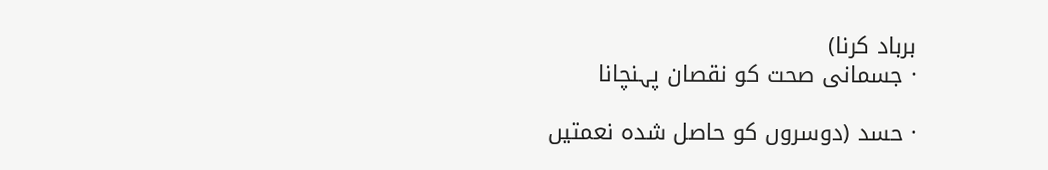برباد کرنا)
· جسمانی صحت کو نقصان پہنچانا

· حسد (دوسروں کو حاصل شدہ نعمتیں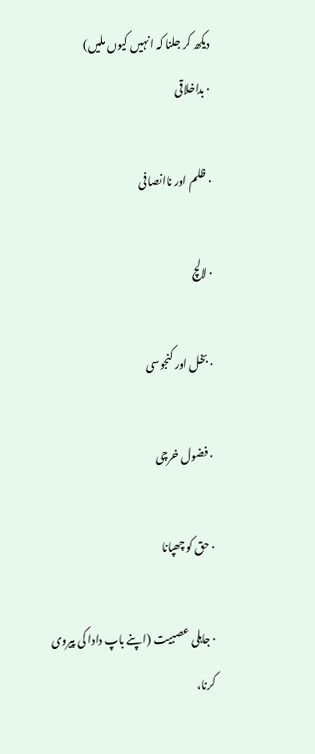دیکھ کر جلنا کہ انہیں کیوں ملیں)
· بداخلاقی

· ظلم اور ناانصافی

· لالچ

· بخل اور کنجوسی

· فضول خرچی

· حق کو چھپانا

· جاہلی عصبیت (اپنے باپ دادا کی پیروی کرنا،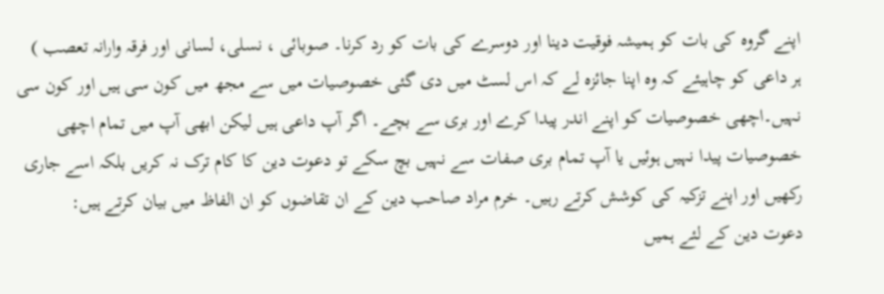اپنے گروہ کی بات کو ہمیشہ فوقیت دینا اور دوسرے کی بات کو رد کرنا۔ صوبائی ، نسلی، لسانی اور فرقہ وارانہ تعصب )
ہر داعی کو چاہیئے کہ وہ اپنا جائزہ لے کہ اس لسٹ میں دی گئی خصوصیات میں سے مجھ میں کون سی ہیں اور کون سی نہیں۔اچھی خصوصیات کو اپنے اندر پیدا کرے اور بری سے بچے۔ اگر آپ داعی ہیں لیکن ابھی آپ میں تمام اچھی خصوصیات پیدا نہیں ہوئیں یا آپ تمام بری صفات سے نہیں بچ سکے تو دعوت دین کا کام ترک نہ کریں بلکہ اسے جاری رکھیں اور اپنے تزکیہ کی کوشش کرتے رہیں۔ خرم مراد صاحب دین کے ان تقاضوں کو ان الفاظ میں بیان کرتے ہیں:
دعوت دین کے لئے ہمیں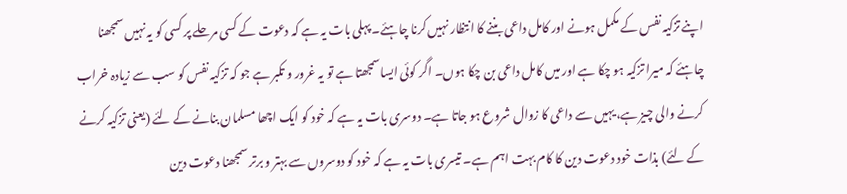اپنے تزکیہ نفس کے مکمل ہونے اور کامل داعی بننے کا انتظار نہیں کرنا چاہئے۔ پہلی بات یہ ہے کہ دعوت کے کسی مرحلے پر کسی کو یہ نہیں سمجھنا چاہئے کہ میرا تزکیہ ہو چکا ہے اور میں کامل داعی بن چکا ہوں۔ اگر کوئی ایساسمجھتا ہے تو یہ غرور و تکبر ہے جو کہ تزکیہ نفس کو سب سے زیادہ خراب کرنے والی چیز ہے، یہیں سے داعی کا زوال شروع ہو جاتا ہے۔ دوسری بات یہ ہے کہ خود کو ایک اچھا مسلمان بنانے کے لئے (یعنی تزکیہ کرنے کے لئے) بذات خود دعوت دین کا کام بہت اہم ہے۔ تیسری بات یہ ہے کہ خود کو دوسروں سے بہتر و برتر سمجھنا دعوت دین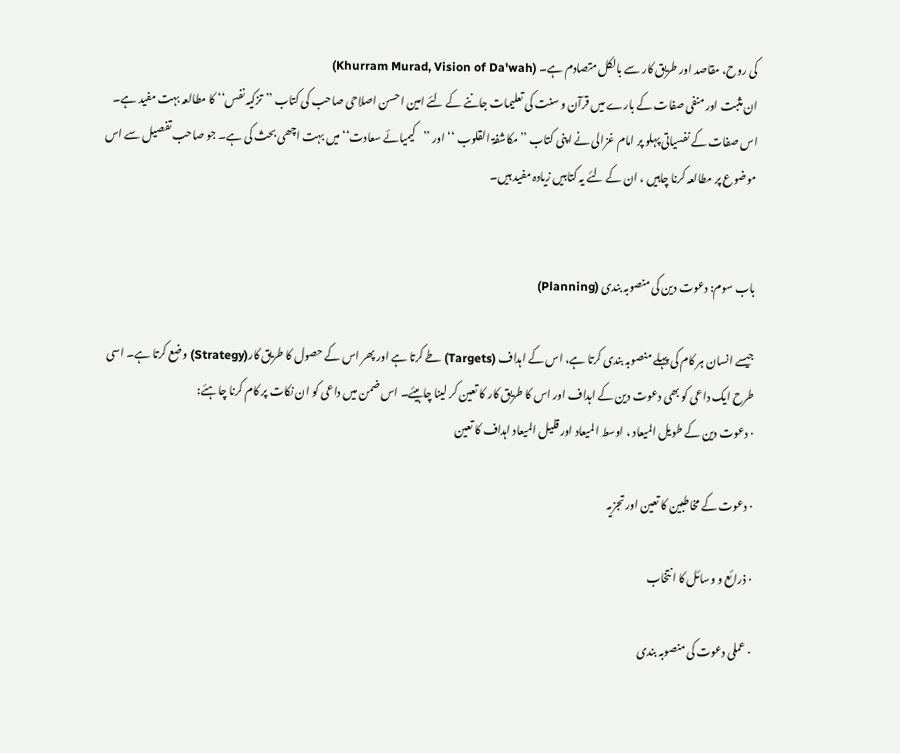کی روح، مقاصد اور طریق کار سے بالکل متصادم ہے۔ (Khurram Murad, Vision of Da'wah)
ان مثبت اور منفی صفات کے بارے میں قرآن و سنت کی تعلیمات جاننے کے لئے امین احسن اصلاحی صاحب کی کتاب ’’تزکیہ نفس‘‘ کا مطالعہ بہت مفید ہے۔ اس صفات کے نفسیاتی پہلو پر امام غزالی نے اپنی کتاب ’’مکاشفۃ القلوب ‘‘ اور ’’کیمیائے سعادت‘‘ میں بہت اچھی بحث کی ہے۔ جو صاحب تفصیل سے اس موضوع پر مطالعہ کرنا چاہیں ، ان کے لئے یہ کتابیں زیادہ مفید ہیں۔


باب سوم: دعوت دین کی منصوبہ بندی (Planning)

جیسے انسان ہر کام کی پہلے منصوبہ بندی کرتا ہے، اس کے اہداف (Targets) طے کرتا ہے اور پھر اس کے حصول کا طریق کار(Strategy) وضع کرتا ہے۔ اسی طرح ایک داعی کو بھی دعوت دین کے اہداف اور اس کا طریق کار کا تعین کر لینا چاہیئے۔ اس ضمن میں داعی کو ان نکات پر کام کرنا چاہئے:
· دعوت دین کے طویل المیعاد ، اوسط المیعاد اور قلیل المیعاد اہداف کا تعین

· دعوت کے مخاطبین کا تعین اور تجزیہ

· ذرائع و وسائل کا انتخاب

· عملی دعوت کی منصوبہ بندی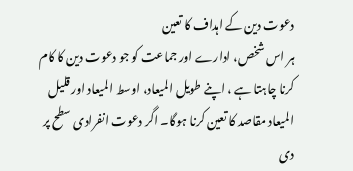دعوت دین کے اہداف کا تعین
ہر اس شخص، ادارے اور جماعت کو جو دعوت دین کا کام کرنا چاہتا ہے ، اپنے طویل المیعاد، اوسط المیعاد اور قلیل المیعاد مقاصد کا تعین کرنا ہوگا۔ اگر دعوت انفرادی سطح پر دی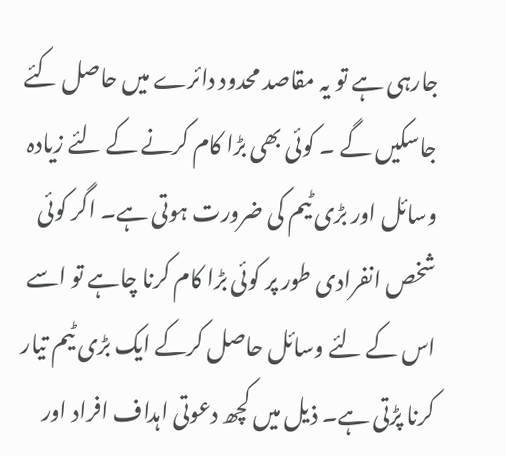جارہی ہے تو یہ مقاصد محدود دائرے میں حاصل کئے جاسکیں گے ۔ کوئی بھی بڑا کام کرنے کے لئے زیادہ وسائل اور بڑی ٹیم کی ضرورت ہوتی ہے۔ اگر کوئی شخص انفرادی طور پر کوئی بڑا کام کرنا چاہے تو اسے اس کے لئے وسائل حاصل کرکے ایک بڑی ٹیم تیار کرنا پڑتی ہے۔ ذیل میں کچھ دعوتی اہداف افراد اور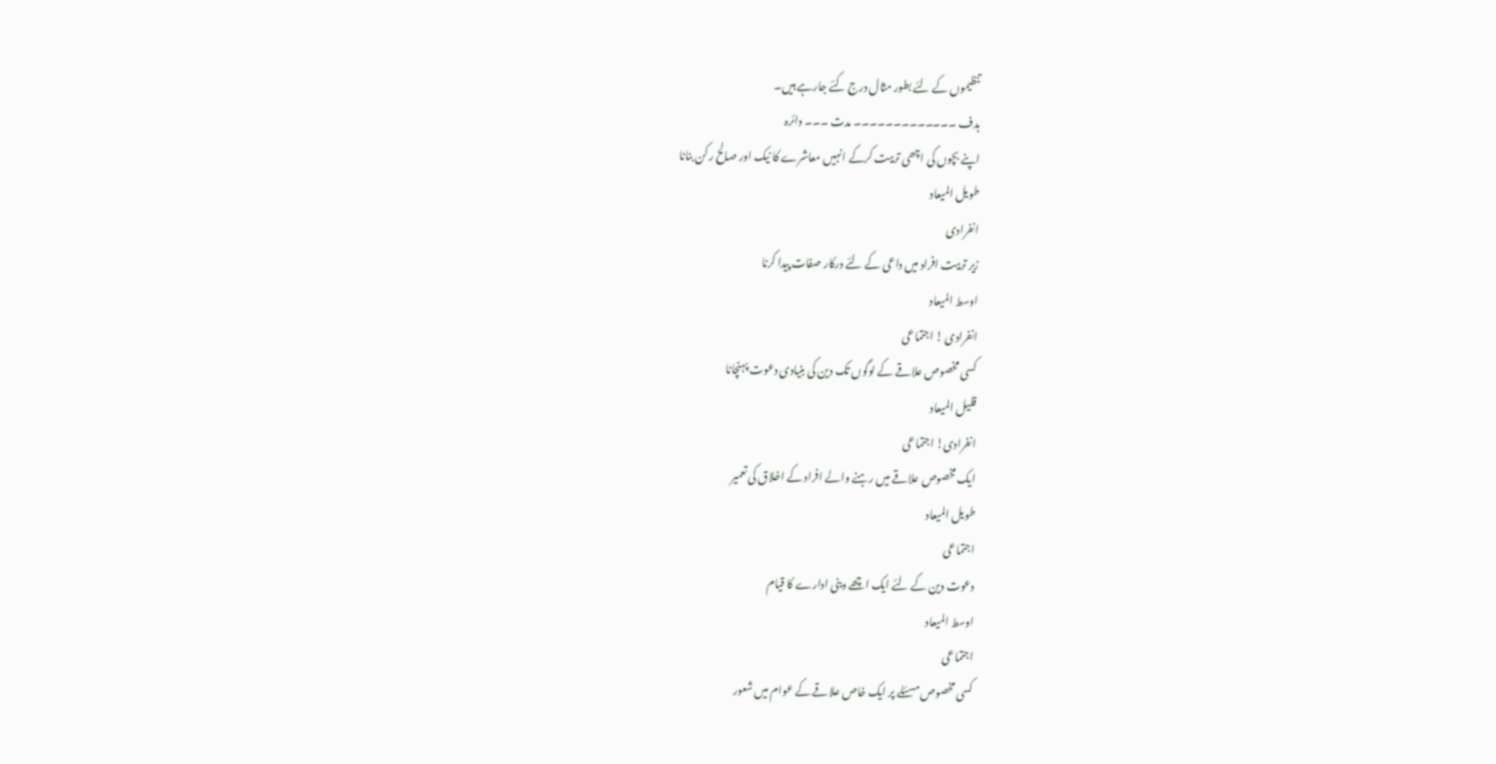تنظیموں کے لئے بطور مثال درج کئے جارہے ہیں۔
ہدف ۔۔۔۔۔۔۔۔۔۔۔۔۔ مدت ۔۔۔ دائرہ
اپنے بچوں کی اچھی تربیت کرکے انہیں معاشرے کا نیک اور صالح رکن بنانا
طویل المیعاد
انفرادی
زیر تربیت افراد میں داعی کے لئے درکار صفات پیدا کرنا
اوسط المیعاد
انفرادی ! اجتماعی
کسی مخصوص علاقے کے لوگوں تک دین کی بنیادی دعوت پہنچانا
قلیل المیعاد
انفرادی! اجتماعی
ایک مخصوص علاقے میں رہنے والے افراد کے اخلاق کی تعمیر
طویل المیعاد
اجتماعی
دعوت دین کے لئے ایک اچھے دینی ادارے کا قیام
اوسط المیعاد
اجتماعی
کسی مخصوص مسئلے پر ایک خاص علاقے کے عوام میں شعور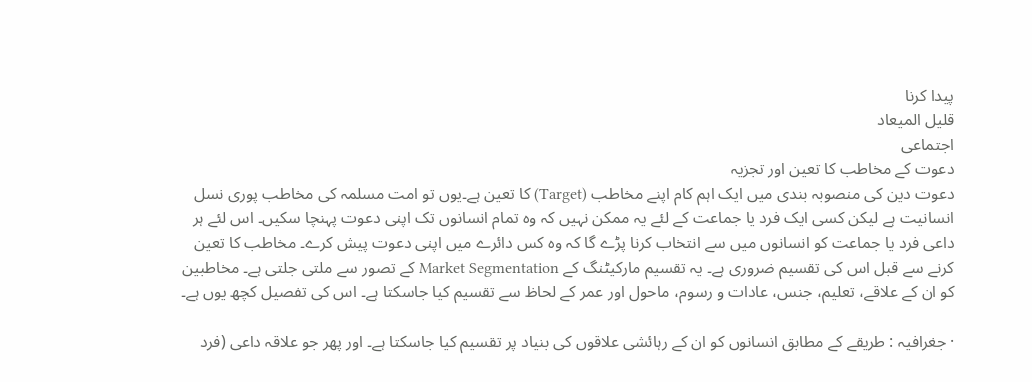پیدا کرنا
قلیل المیعاد
اجتماعی
دعوت کے مخاطب کا تعین اور تجزیہ
دعوت دین کی منصوبہ بندی میں ایک اہم کام اپنے مخاطب (Target) کا تعین ہے۔یوں تو امت مسلمہ کی مخاطب پوری نسل انسانیت ہے لیکن کسی ایک فرد یا جماعت کے لئے یہ ممکن نہیں کہ وہ تمام انسانوں تک اپنی دعوت پہنچا سکیں۔ اس لئے ہر داعی فرد یا جماعت کو انسانوں میں سے انتخاب کرنا پڑے گا کہ وہ کس دائرے میں اپنی دعوت پیش کرے۔ مخاطب کا تعین کرنے سے قبل اس کی تقسیم ضروری ہے۔ یہ تقسیم مارکیٹنگ کے Market Segmentation کے تصور سے ملتی جلتی ہے۔ مخاطبین کو ان کے علاقے، تعلیم، جنس، عادات و رسوم، ماحول اور عمر کے لحاظ سے تقسیم کیا جاسکتا ہے۔ اس کی تفصیل کچھ یوں ہے۔

· جغرافیہ : طریقے کے مطابق انسانوں کو ان کے رہائشی علاقوں کی بنیاد پر تقسیم کیا جاسکتا ہے۔ اور پھر جو علاقہ داعی (فرد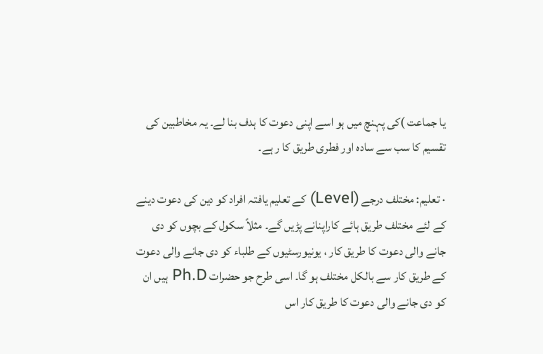یا جماعت )کی پہنچ میں ہو اسے اپنی دعوت کا ہدف بنا لے۔ یہ مخاطبین کی تقسیم کا سب سے سادہ اور فطری طریق کا ر ہے۔

· تعلیم: مختلف درجے (Level) کے تعلیم یافتہ افراد کو دین کی دعوت دینے کے لئے مختلف طریق ہائے کاراپنانے پڑیں گے۔ مثلاً سکول کے بچوں کو دی جانے والی دعوت کا طریق کار ، یونیورسٹیوں کے طلباء کو دی جانے والی دعوت کے طریق کار سے بالکل مختلف ہو گا۔ اسی طرح جو حضرات Ph.D ہیں ان کو دی جانے والی دعوت کا طریق کار اس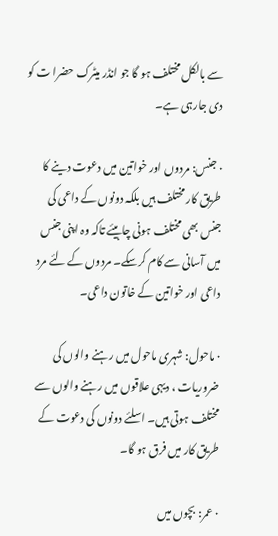سے بالکل مختلف ہو گا جو انڈر میٹرک حضرا ت کو دی جارہی ہے۔

· جنس: مردوں اور خواتین میں دعوت دینے کا طریق کار مختلف ہیں بلکہ دونوں کے داعی کی جنس بھی مختلف ہونی چاہیئے تاکہ وہ اپنی جنس میں آسانی سے کام کرسکے۔ مردوں کے لئے مرد داعی اور خواتین کے خاتون داعی۔

· ماحول: شہری ماحول میں رہنے والوں کی ضروریات ، دیہی علاقوں میں رہنے والوں سے مختلف ہوتی ہیں۔ اسلئے دونوں کی دعوت کے طریق کار میں فرق ہو گا۔

· عمر: بچوں میں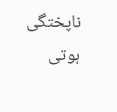ناپختگی ہوتی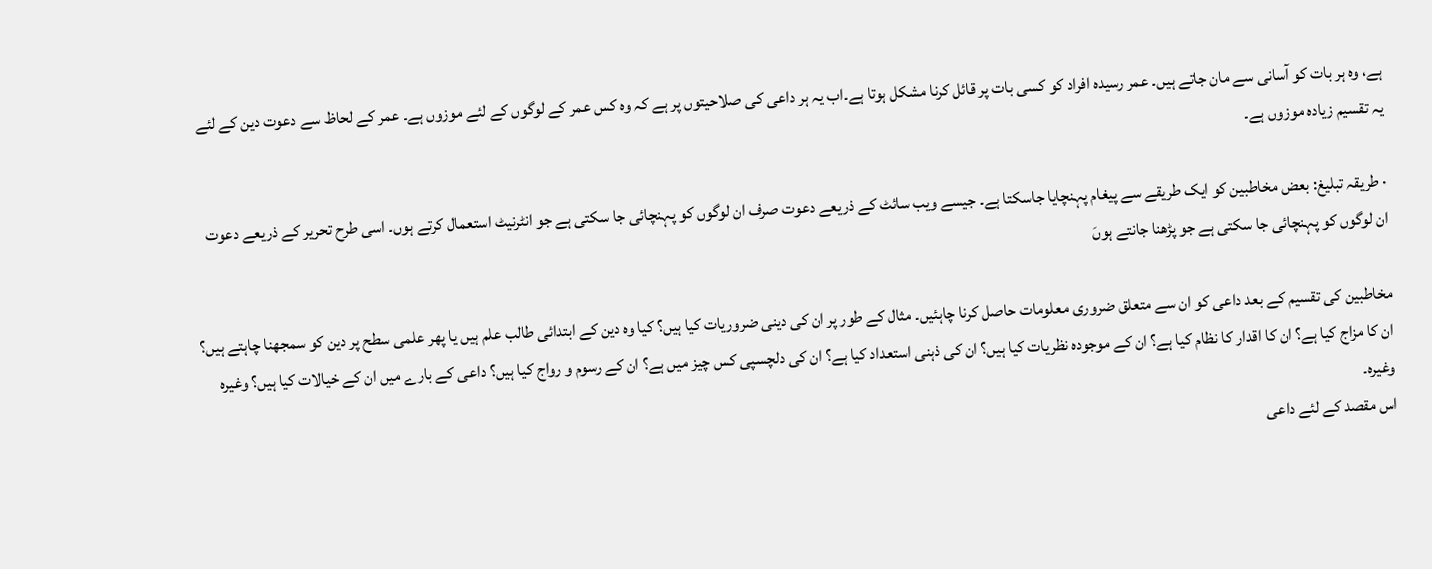ہے، وہ ہر بات کو آسانی سے مان جاتے ہیں۔ عمر رسیدہ افراد کو کسی بات پر قائل کرنا مشکل ہوتا ہے۔اب یہ ہر داعی کی صلاحیتوں پر ہے کہ وہ کس عمر کے لوگوں کے لئے موزوں ہے۔ عمر کے لحاظ سے دعوت دین کے لئے یہ تقسیم زیادہ موزوں ہے۔

· طریقہ تبلیغ: بعض مخاطبین کو ایک طریقے سے پیغام پہنچایا جاسکتا ہے۔ جیسے ویب سائٹ کے ذریعے دعوت صرف ان لوگوں کو پہنچائی جا سکتی ہے جو انٹرنیٹ استعمال کرتے ہوں۔ اسی طرح تحریر کے ذریعے دعوت ان لوگوں کو پہنچائی جا سکتی ہے جو پڑھنا جانتے ہوںَ

مخاطبین کی تقسیم کے بعد داعی کو ان سے متعلق ضروری معلومات حاصل کرنا چاہئیں۔ مثال کے طور پر ان کی دینی ضروریات کیا ہیں؟ کیا وہ دین کے ابتدائی طالب علم ہیں یا پھر علمی سطح پر دین کو سمجھنا چاہتے ہیں؟ ان کا مزاج کیا ہے؟ ان کا اقدار کا نظام کیا ہے؟ ان کے موجودہ نظریات کیا ہیں؟ ان کی ذہنی استعداد کیا ہے؟ ان کی دلچسپی کس چیز میں ہے؟ ان کے رسوم و رواج کیا ہیں؟ داعی کے بارے میں ان کے خیالات کیا ہیں؟ وغیرہ وغیرہ۔
اس مقصد کے لئے داعی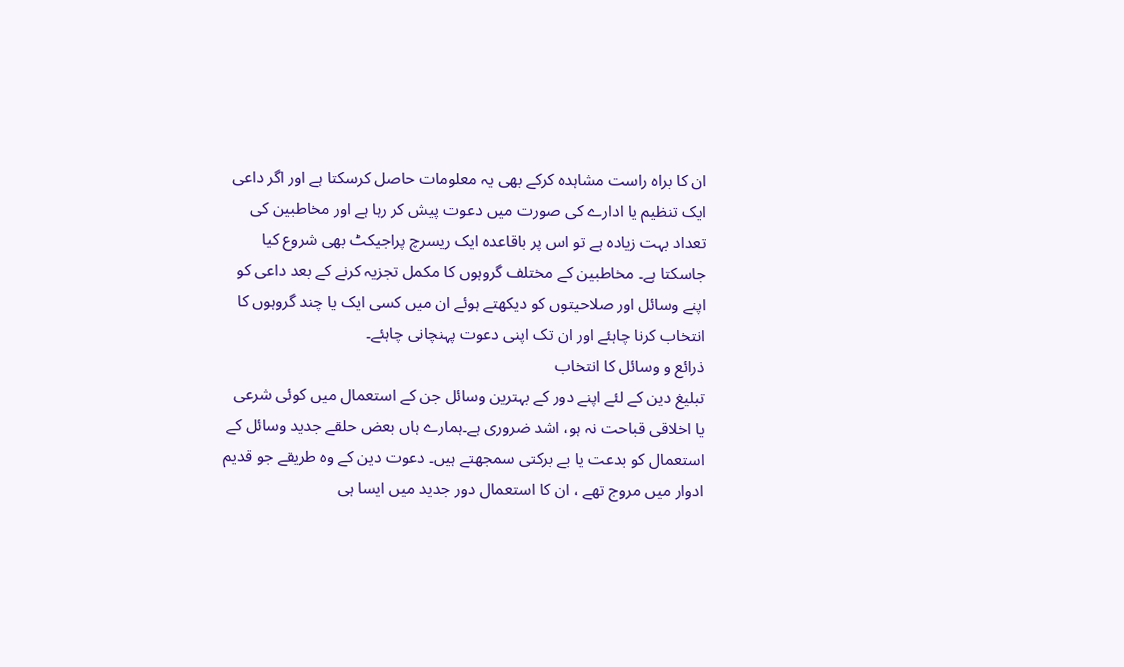ان کا براہ راست مشاہدہ کرکے بھی یہ معلومات حاصل کرسکتا ہے اور اگر داعی ایک تنظیم یا ادارے کی صورت میں دعوت پیش کر رہا ہے اور مخاطبین کی تعداد بہت زیادہ ہے تو اس پر باقاعدہ ایک ریسرچ پراجیکٹ بھی شروع کیا جاسکتا ہے۔ مخاطبین کے مختلف گروہوں کا مکمل تجزیہ کرنے کے بعد داعی کو اپنے وسائل اور صلاحیتوں کو دیکھتے ہوئے ان میں کسی ایک یا چند گروہوں کا انتخاب کرنا چاہئے اور ان تک اپنی دعوت پہنچانی چاہئے۔
ذرائع و وسائل کا انتخاب
تبلیغ دین کے لئے اپنے دور کے بہترین وسائل جن کے استعمال میں کوئی شرعی یا اخلاقی قباحت نہ ہو، اشد ضروری ہے۔ہمارے ہاں بعض حلقے جدید وسائل کے استعمال کو بدعت یا بے برکتی سمجھتے ہیں۔ دعوت دین کے وہ طریقے جو قدیم ادوار میں مروج تھے ، ان کا استعمال دور جدید میں ایسا ہی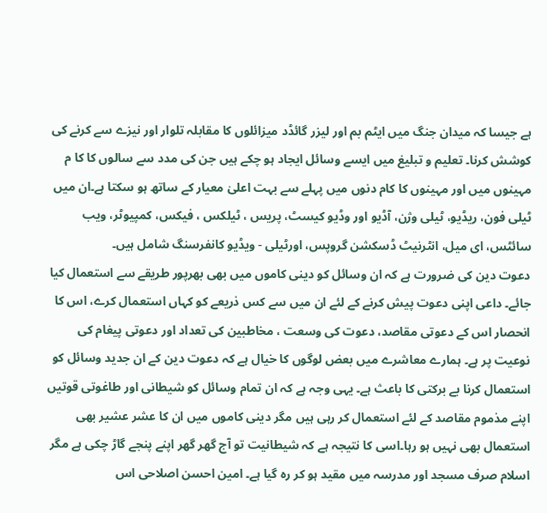ہے جیسا کہ میدان جنگ میں ایٹم بم اور لیزر گائڈد میزائلوں کا مقابلہ تلوار اور نیزے سے کرنے کی کوشش کرنا۔ تعلیم و تبلیغ میں ایسے وسائل ایجاد ہو چکے ہیں جن کی مدد سے سالوں کا کا م مہینوں میں اور مہینوں کا کام دنوں میں پہلے سے بہت اعلیٰ معیار کے ساتھ ہو سکتا ہے۔ان میں ٹیلی فون، ریڈیو، ٹیلی وژن، آڈیو اور وڈیو کیسٹ، پریس ، ٹیلکس ، فیکس، کمپیوٹر، ویب سائٹس، ای میل، انٹرنیٹ ڈسکشن گروپس، اورٹیلی - ویڈیو کانفرسنگ شامل ہیں۔
دعوت دین کی ضرورت ہے کہ ان وسائل کو دینی کاموں میں بھی بھرپور طریقے سے استعمال کیا جائے۔ داعی اپنی دعوت پیش کرنے کے لئے ان میں سے کس ذریعے کو کہاں استعمال کرے، اس کا انحصار اس کے دعوتی مقاصد، دعوت کی وسعت ، مخاطبین کی تعداد اور دعوتی پیغام کی نوعیت پر ہے۔ ہمارے معاشرے میں بعض لوگوں کا خیال ہے کہ دعوت دین کے ان جدید وسائل کو استعمال کرنا بے برکتی کا باعث ہے۔ یہی وجہ ہے کہ ان تمام وسائل کو شیطانی اور طاغوتی قوتیں اپنے مذموم مقاصد کے لئے استعمال کر رہی ہیں مگر دینی کاموں میں ان کا عشر عشیر بھی استعمال بھی نہیں ہو رہا۔اسی کا نتیجہ ہے کہ شیطانیت تو آج گھر گھر اپنے پنجے گاڑ چکی ہے مگر اسلام صرف مسجد اور مدرسہ میں مقید ہو کر رہ گیا ہے۔ امین احسن اصلاحی اس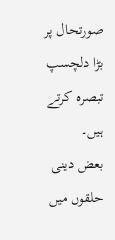صورتحال پر بڑا دلچسپ تبصرہ کرتے ہیں۔
بعض دینی حلقوں میں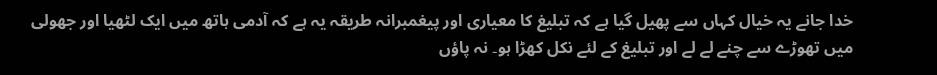خدا جانے یہ خیال کہاں سے پھیل گیا ہے کہ تبلیغ کا معیاری اور پیغمبرانہ طریقہ یہ ہے کہ آدمی ہاتھ میں ایک لٹھیا اور جھولی میں تھوڑے سے چنے لے لے اور تبلیغ کے لئے نکل کھڑا ہو۔ نہ پاؤں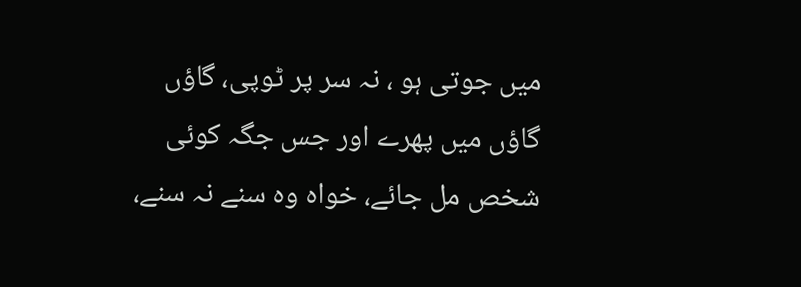میں جوتی ہو ، نہ سر پر ٹوپی، گاؤں گاؤں میں پھرے اور جس جگہ کوئی شخص مل جائے، خواہ وہ سنے نہ سنے،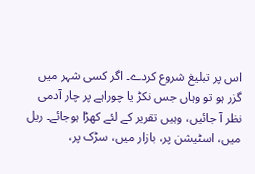اس پر تبلیغ شروع کردے۔ اگر کسی شہر میں گزر ہو تو وہاں جس نکڑ یا چوراہے پر چار آدمی نظر آ جائیں، وہیں تقریر کے لئے کھڑا ہوجائے۔ ریل میں، اسٹیشن پر، بازار میں، سڑک پر،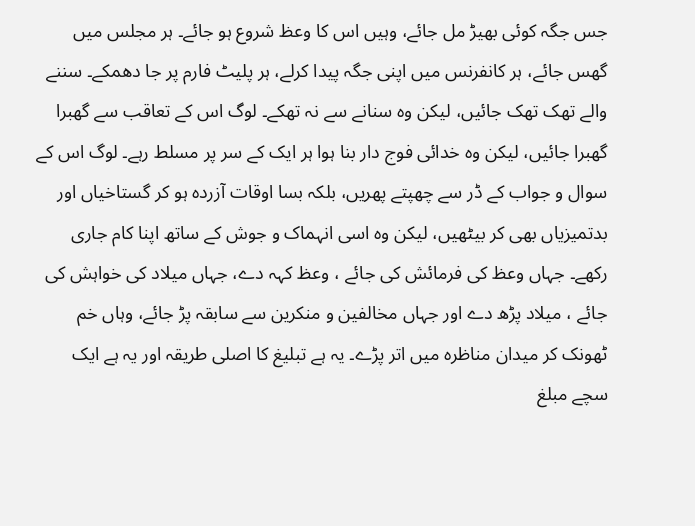جس جگہ کوئی بھیڑ مل جائے، وہیں اس کا وعظ شروع ہو جائے۔ ہر مجلس میں گھس جائے، ہر کانفرنس میں اپنی جگہ پیدا کرلے، ہر پلیٹ فارم پر جا دھمکے۔ سننے والے تھک تھک جائیں، لیکن وہ سنانے سے نہ تھکے۔ لوگ اس کے تعاقب سے گھبرا گھبرا جائیں، لیکن وہ خدائی فوج دار بنا ہوا ہر ایک کے سر پر مسلط رہے۔ لوگ اس کے سوال و جواب کے ڈر سے چھپتے پھریں، بلکہ بسا اوقات آزردہ ہو کر گستاخیاں اور بدتمیزیاں بھی کر بیٹھیں، لیکن وہ اسی انہماک و جوش کے ساتھ اپنا کام جاری رکھے۔ جہاں وعظ کی فرمائش کی جائے ، وعظ کہہ دے، جہاں میلاد کی خواہش کی جائے ، میلاد پڑھ دے اور جہاں مخالفین و منکرین سے سابقہ پڑ جائے، وہاں خم ٹھونک کر میدان مناظرہ میں اتر پڑے۔ یہ ہے تبلیغ کا اصلی طریقہ اور یہ ہے ایک سچے مبلغ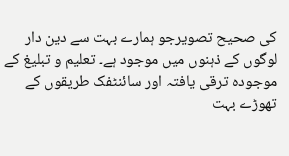کی صحیح تصویرجو ہمارے بہت سے دین دار لوگوں کے ذہنوں میں موجود ہے۔ تعلیم و تبلیغ کے موجودہ ترقی یافتہ اور سائنٹفک طریقوں کے تھوڑے بہت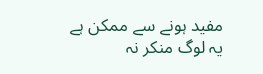مفید ہونے سے ممکن ہے یہ لوگ منکر نہ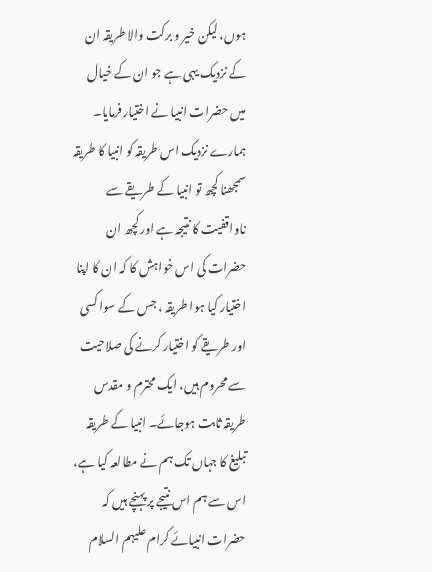ہوں، لیکن خیر و برکت والا طریقہ ان کے نزدیک یہی ہے جو ان کے خیال میں حضرات انبیا نے اختیار فرمایا۔
ہمارے نزدیک اس طریقہ کو انبیا کا طریقہ سمجھنا کچھ تو انبیا کے طریقے سے ناواقفیت کا نتیجہ ہے اور کچھ ان حضرات کی اس خواہش کا کہ ان کا اپنا اختیار کیا ہوا طریقہ ، جس کے سوا کسی اور طریقے کو اختیار کرنے کی صلاحیت سے محروم ہیں، ایک محترم و مقدس طریقہ ثابت ہوجائے۔ انبیا کے طریقہ تبلیغ کا جہاں تک ہم نے مطالعہ کیا ہے، اس سے ہم اس نتیجے پر پہنچے ہیں کہ حضرات انبیائے کرام علیہم السلام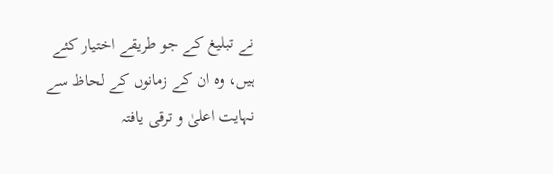نے تبلیغ کے جو طریقے اختیار کئے ہیں، وہ ان کے زمانوں کے لحاظ سے نہایت اعلیٰ و ترقی یافتہ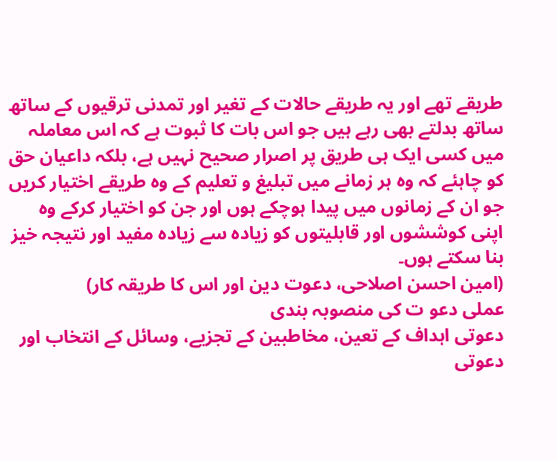طریقے تھے اور یہ طریقے حالات کے تغیر اور تمدنی ترقیوں کے ساتھ ساتھ بدلتے بھی رہے ہیں جو اس بات کا ثبوت ہے کہ اس معاملہ میں کسی ایک ہی طریق پر اصرار صحیح نہیں ہے، بلکہ داعیان حق کو چاہئے کہ وہ ہر زمانے میں تبلیغ و تعلیم کے وہ طریقے اختیار کریں جو ان کے زمانوں میں پیدا ہوچکے ہوں اور جن کو اختیار کرکے وہ اپنی کوششوں اور قابلیتوں کو زیادہ سے زیادہ مفید اور نتیجہ خیز بنا سکتے ہوں۔
(امین احسن اصلاحی، دعوت دین اور اس کا طریقہ کار)
عملی دعو ت کی منصوبہ بندی
دعوتی اہداف کے تعین، مخاطبین کے تجزیے، وسائل کے انتخاب اور دعوتی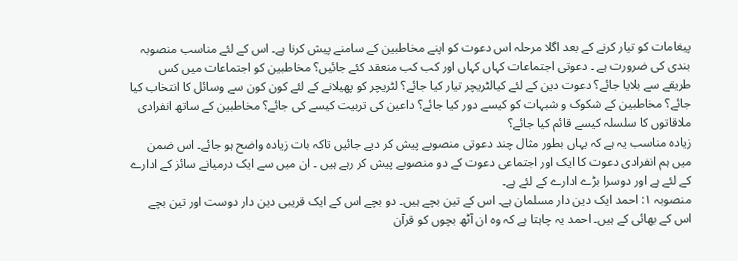پیغامات کو تیار کرنے کے بعد اگلا مرحلہ اس دعوت کو اپنے مخاطبین کے سامنے پیش کرنا ہے۔ اس کے لئے مناسب منصوبہ بندی کی ضرورت ہے ۔ دعوتی اجتماعات کہاں کہاں اور کب کب منعقد کئے جائیں؟ مخاطبین کو اجتماعات میں کس طریقے سے بلایا جائے؟ دعوت دین کے لئے کیالٹریچر تیار کیا جائے؟ لٹریچر کو پھیلانے کے لئے کون کون سے وسائل کا انتخاب کیا جائے؟ مخاطبین کے شکوک و شبہات کو کیسے دور کیا جائے؟ داعین کی تربیت کیسے کی جائے؟ مخاطبین کے ساتھ انفرادی ملاقاتوں کا سلسلہ کیسے قائم کیا جائے؟
زیادہ مناسب یہ ہے کہ یہاں بطور مثال چند دعوتی منصوبے پیش کر دیے جائیں تاکہ بات زیادہ واضح ہو جائے۔ اس ضمن میں ہم انفرادی دعوت کا ایک اور اجتماعی دعوت کے دو منصوبے پیش کر رہے ہیں ۔ ان میں سے ایک درمیانے سائز کے ادارے کے لئے ہے اور دوسرا بڑے ادارے کے لئے ہے۔
منصوبہ ۱: احمد ایک دین دار مسلمان ہے۔ اس کے تین بچے ہیں۔ دو بچے اس کے ایک قریبی دین دار دوست اور تین بچے اس کے بھائی کے ہیں۔ احمد یہ چاہتا ہے کہ وہ ان آٹھ بچوں کو قرآن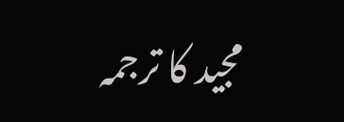مجید کا ترجمہ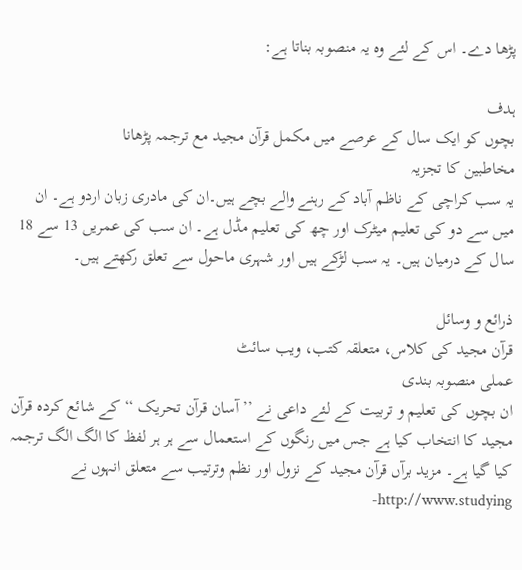پڑھا دے۔ اس کے لئے وہ یہ منصوبہ بناتا ہے:

ہدف
بچوں کو ایک سال کے عرصے میں مکمل قرآن مجید مع ترجمہ پڑھانا
مخاطبین کا تجزیہ
یہ سب کراچی کے ناظم آباد کے رہنے والے بچے ہیں۔ان کی مادری زبان اردو ہے۔ ان میں سے دو کی تعلیم میٹرک اور چھ کی تعلیم مڈل ہے۔ ان سب کی عمریں 13 سے 18 سال کے درمیان ہیں۔ یہ سب لڑکے ہیں اور شہری ماحول سے تعلق رکھتے ہیں۔

ذرائع و وسائل
قرآن مجید کی کلاس، متعلقہ کتب، ویب سائٹ
عملی منصوبہ بندی
ان بچوں کی تعلیم و تربیت کے لئے داعی نے ’’آسان قرآن تحریک ‘‘ کے شائع کردہ قرآن مجید کا انتخاب کیا ہے جس میں رنگوں کے استعمال سے ہر ہر لفظ کا الگ الگ ترجمہ کیا گیا ہے۔ مزید برآں قرآن مجید کے نزول اور نظم وترتیب سے متعلق انہوں نے http://www.studying-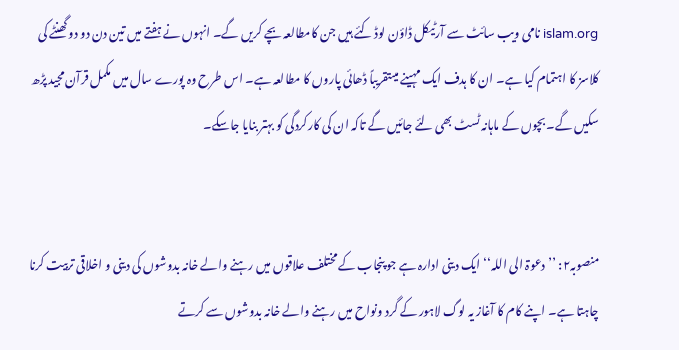islam.org نامی ویب سائٹ سے آرٹیکل ڈاؤن لوڈ کئے ہیں جن کامطالعہ بچے کریں گے۔ انہوں نے ہفتے میں تین دن دو دو گھنٹے کی کلاسز کا اہتمام کیا ہے۔ ان کا ہدف ایک مہینے میںتقریباً ڈھائی پاروں کا مطالعہ ہے۔ اس طرح وہ پورے سال میں مکمل قرآن مجید پڑھ سکیں گے۔ بچوں کے ماہانہ ٹسٹ بھی لئے جائیں گے تاکہ ان کی کارکردگی کو بہتر بنایا جاسکے۔


منصوبہ۲: ’’دعوۃ الی اللہ‘‘ ایک دینی ادارہ ہے جو پنجاب کے مختلف علاقوں میں رہنے والے خانہ بدوشوں کی دینی و اخلاقی تربیت کرنا چاہتا ہے۔ اپنے کام کا آغاز یہ لوگ لاہور کے گرد ونواح میں رہنے والے خانہ بدوشوں سے کرتے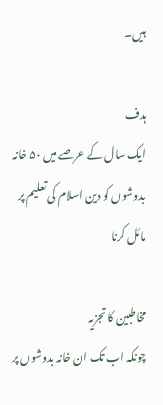ہیں۔

ہدف
ایک سال کے عرصے میں ۵۰ خانہ بدوشوں کو دین اسلام کی تعلیم پر مائل کرنا

مخاطبین کا تجزیہ
چونکہ اب تک ان خانہ بدوشوں پر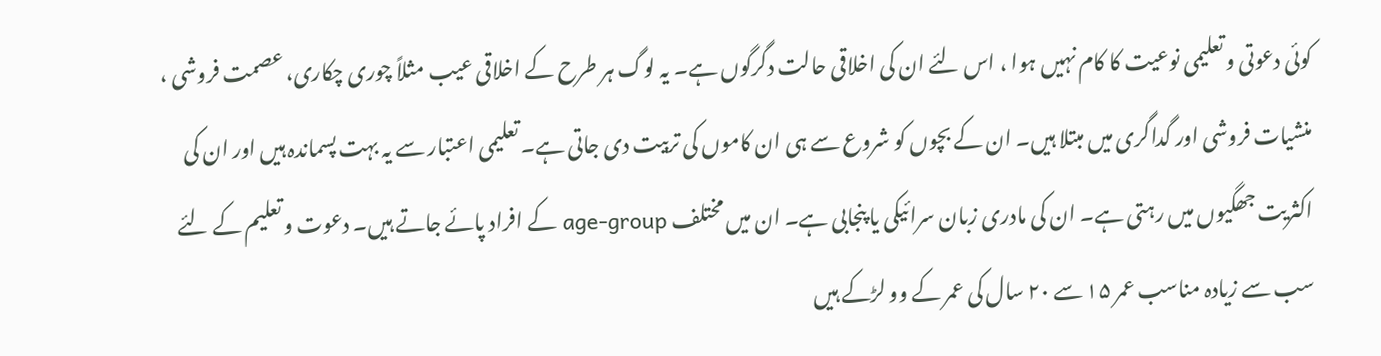کوئی دعوتی و تعلیمی نوعیت کا کام نہیں ہوا ، اس لئے ان کی اخلاقی حالت دگرگوں ہے۔ یہ لوگ ہر طرح کے اخلاقی عیب مثلاً چوری چکاری، عصمت فروشی ، منشیات فروشی اور گداگری میں مبتلا ہیں۔ ان کے بچوں کو شروع سے ہی ان کاموں کی تربیت دی جاتی ہے۔ تعلیمی اعتبار سے یہ بہت پسماندہ ہیں اور ان کی اکثریت جھگیوں میں رہتی ہے۔ ان کی مادری زبان سرائیکی یا پنجابی ہے۔ ان میں مختلف age-group کے افراد پائے جاتے ہیں۔ دعوت و تعلیم کے لئے سب سے زیادہ مناسب عمر ۱۵ سے ۲۰ سال کی عمر کے وو لڑکے ہیں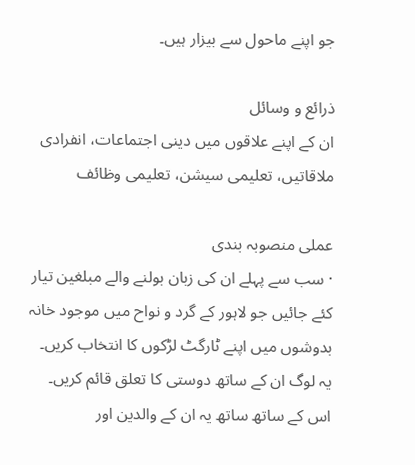جو اپنے ماحول سے بیزار ہیں۔

ذرائع و وسائل
ان کے اپنے علاقوں میں دینی اجتماعات، انفرادی ملاقاتیں، تعلیمی سیشن، تعلیمی وظائف

عملی منصوبہ بندی
· سب سے پہلے ان کی زبان بولنے والے مبلغین تیار کئے جائیں جو لاہور کے گرد و نواح میں موجود خانہ بدوشوں میں اپنے ٹارگٹ لڑکوں کا انتخاب کریں۔ یہ لوگ ان کے ساتھ دوستی کا تعلق قائم کریں۔ اس کے ساتھ ساتھ یہ ان کے والدین اور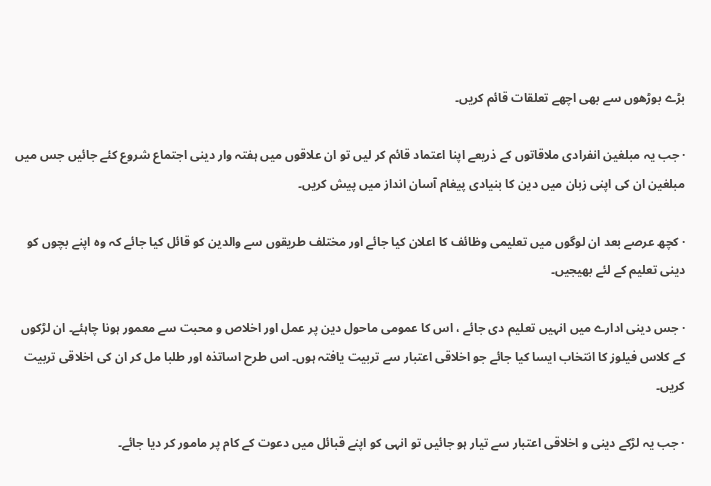بڑے بوڑھوں سے بھی اچھے تعلقات قائم کریں۔

· جب یہ مبلغین انفرادی ملاقاتوں کے ذریعے اپنا اعتماد قائم کر لیں تو ان علاقوں میں ہفتہ وار دینی اجتماع شروع کئے جائیں جس میں مبلغین ان کی اپنی زبان میں دین کا بنیادی پیغام آسان انداز میں پیش کریں۔

· کچھ عرصے بعد ان لوگوں میں تعلیمی وظائف کا اعلان کیا جائے اور مختلف طریقوں سے والدین کو قائل کیا جائے کہ وہ اپنے بچوں کو دینی تعلیم کے لئے بھیجیں۔

· جس دینی ادارے میں انہیں تعلیم دی جائے ، اس کا عمومی ماحول دین پر عمل اور اخلاص و محبت سے معمور ہونا چاہئے۔ ان لڑکوں کے کلاس فیلوز کا انتخاب ایسا کیا جائے جو اخلاقی اعتبار سے تربیت یافتہ ہوں۔ اس طرح اساتذہ اور طلبا مل کر ان کی اخلاقی تربیت کریں۔

· جب یہ لڑکے دینی و اخلاقی اعتبار سے تیار ہو جائیں تو انہی کو اپنے قبائل میں دعوت کے کام پر مامور کر دیا جائے۔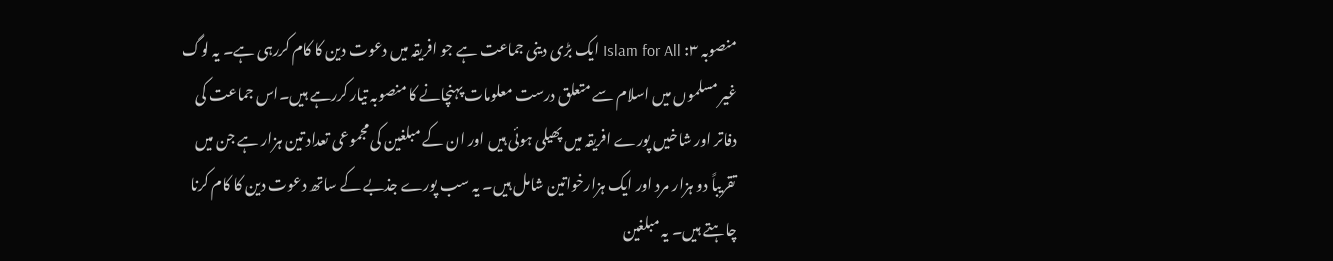منصوبہ ۳: Islam for All ایک بڑی دینی جماعت ہے جو افریقہ میں دعوت دین کا کام کررہی ہے۔ یہ لوگ غیر مسلموں میں اسلام سے متعلق درست معلومات پہنچانے کا منصوبہ تیار کررہے ہیں۔اس جماعت کی دفاتر اور شاخیں پورے افریقہ میں پھیلی ہوئی ہیں اور ان کے مبلغین کی مجموعی تعداد تین ہزار ہے جن میں تقریباً دو ہزار مرد اور ایک ہزارخواتین شامل ہیں۔ یہ سب پورے جذبے کے ساتھ دعوت دین کا کام کرنا چاہتے ہیں۔ یہ مبلغین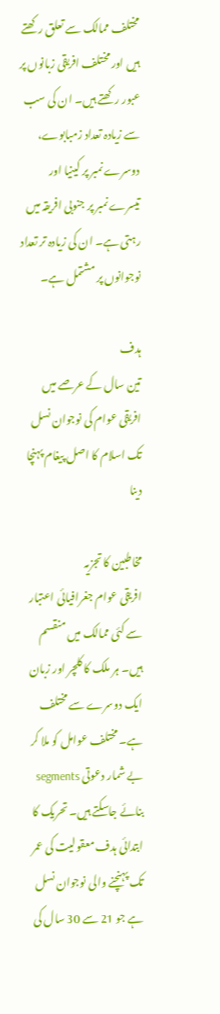مختلف ممالک سے تعلق رکھتے ہیں اور مختلف افریقی زبانوں پر عبور رکھتے ہیں۔ ان کی سب سے زیادہ تعداد زمبابوے، دوسرے نمبر پر کینیا اور تیسرے نمبر پر جنوبی افریقہ میں رہتی ہے۔ ان کی زیادہ تر تعداد نوجوانوں پر مشتمل ہے۔

ہدف
تین سال کے عرصے میں افریقی عوام کی نوجوان نسل تک اسلام کا اصل پیغام پہنچا دینا

مخاطبین کا تجزیہ
افریقی عوام جغرافیائی اعتبار سے کئی ممالک میں منقسم ہیں۔ ہر ملک کا کلچر اور زبان ایک دوسرے سے مختلف ہے۔ مختلف عوامل کو ملا کر بے شمار دعوتی segments بنائے جاسکتے ہیں۔ تحریک کا ابتدائی ہدف معقولیت کی عمر تک پہنچنے والی نوجوان نسل ہے جو 21 سے 30 سال کی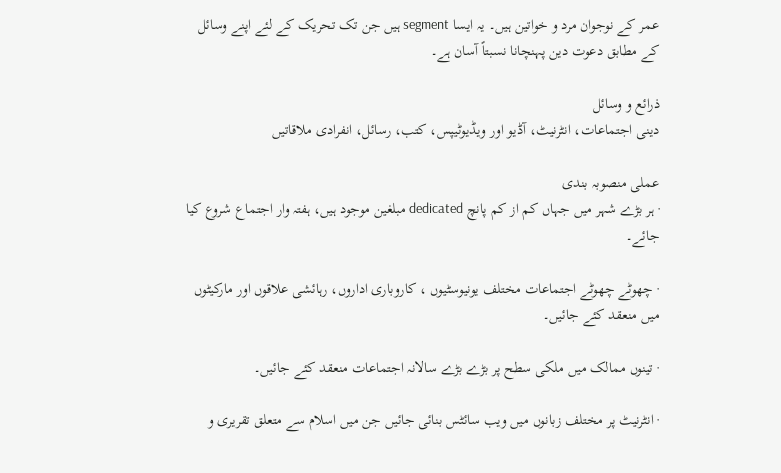عمر کے نوجوان مرد و خواتین ہیں۔ یہ ایسا segment ہیں جن تک تحریک کے لئے اپنے وسائل کے مطابق دعوت دین پہنچانا نسبتاً آسان ہے۔

ذرائع و وسائل
دینی اجتماعات، انٹرنیٹ، آڈیو اور ویڈیوٹیپس، کتب، رسائل، انفرادی ملاقاتیں

عملی منصوبہ بندی
· ہر بڑے شہر میں جہاں کم از کم پانچ dedicated مبلغین موجود ہیں، ہفتہ وار اجتماع شروع کیا جائے۔

· چھوٹے چھوٹے اجتماعات مختلف یونیوسٹیوں ، کاروباری اداروں، رہائشی علاقوں اور مارکیٹوں میں منعقد کئے جائیں۔

· تینوں ممالک میں ملکی سطح پر بڑے بڑے سالانہ اجتماعات منعقد کئے جائیں۔

· انٹرنیٹ پر مختلف زبانوں میں ویب سائٹس بنائی جائیں جن میں اسلام سے متعلق تقریری و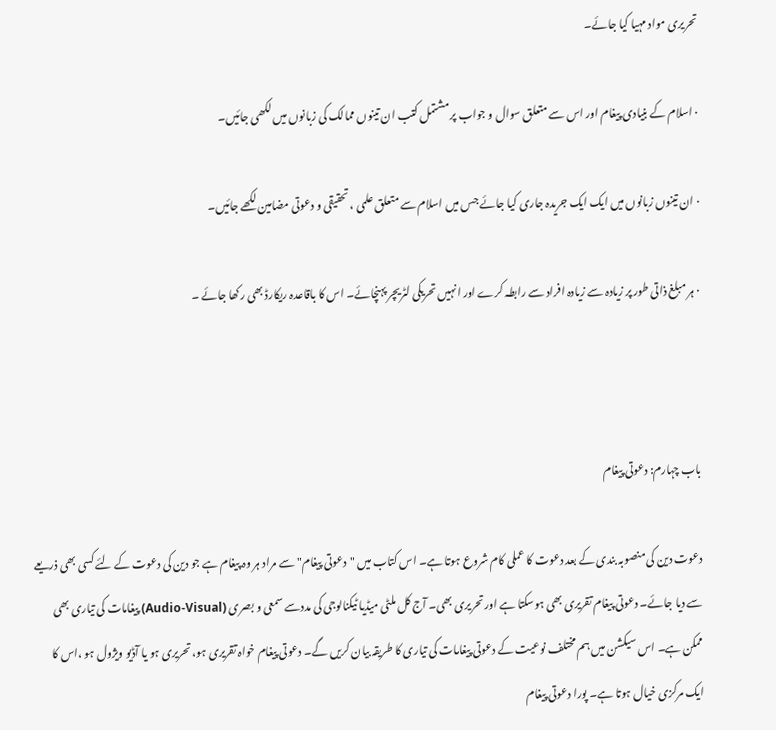تحریری مواد مہیا کیا جائے۔

· اسلام کے بنیادی پیغام اور اس سے متعلق سوال و جواب پر مشتمل کتب ان تینوں ممالک کی زبانوں میں لکھی جائیں۔

· ان تینوں زبانوں میں ایک ایک جریدہ جاری کیا جائے جس میں اسلام سے متعلق علمی ، تحقیقی و دعوتی مضامین لکھے جائیں۔

· ہر مبلغ ذاتی طور پر زیادہ سے زیادہ افراد سے رابطہ کرے اور انہیں تحریکی لٹریچر پہنچائے۔ اس کا باقاعدہ ریکارڈ بھی رکھا جائے ۔



باب چہارم: دعوتی پیغام

دعوت دین کی منصوبہ بندی کے بعد دعوت کا عملی کام شروع ہوتا ہے۔ اس کتاب میں "دعوتی پیغام" سے مراد ہر وہ پیغام ہے جو دین کی دعوت کے لئے کسی بھی ذریعے سے دیا جائے۔ دعوتی پیغام تقریری بھی ہوسکتا ہے اور تحریری بھی۔ آج کل ملٹی میڈیا ٹیکنالوجی کی مددسے سمعی و بصری (Audio-Visual) پیغامات کی تیاری بھی ممکن ہے۔ اس سیکشن میں ہم مختلف نوعیت کے دعوتی پیغامات کی تیاری کا طریقہ بیان کریں گے۔ دعوتی پیغام خواہ تقریری ہو، تحریری ہو یا آڈیو ویژول ہو ،اس کا ایک مرکزی خیال ہوتا ہے۔ پورا دعوتی پیغام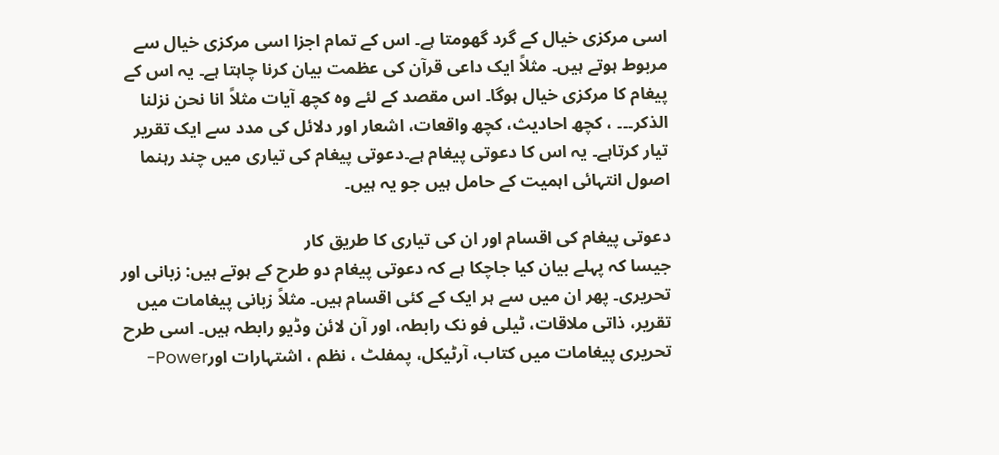اسی مرکزی خیال کے گرد گھومتا ہے۔ اس کے تمام اجزا اسی مرکزی خیال سے مربوط ہوتے ہیں۔ مثلاً ایک داعی قرآن کی عظمت بیان کرنا چاہتا ہے۔ یہ اس کے پیغام کا مرکزی خیال ہوگا۔ اس مقصد کے لئے وہ کچھ آیات مثلاً انا نحن نزلنا الذکر۔۔۔ ، کچھ احادیث، کچھ واقعات، اشعار اور دلائل کی مدد سے ایک تقریر تیار کرتاہے۔ یہ اس کا دعوتی پیغام ہے۔دعوتی پیغام کی تیاری میں چند رہنما اصول انتہائی اہمیت کے حامل ہیں جو یہ ہیں۔

دعوتی پیغام کی اقسام اور ان کی تیاری کا طریق کار
جیسا کہ پہلے بیان کیا جاچکا ہے کہ دعوتی پیغام دو طرح کے ہوتے ہیں: زبانی اور تحریری۔ پھر ان میں سے ہر ایک کے کئی اقسام ہیں۔ مثلاً زبانی پیغامات میں تقریر، ذاتی ملاقات، ٹیلی فو نک رابطہ، اور آن لائن وڈیو رابطہ ہیں۔ اسی طرح تحریری پیغامات میں کتاب، آرٹیکل، پمفلٹ ، نظم ، اشتہارات اورPower-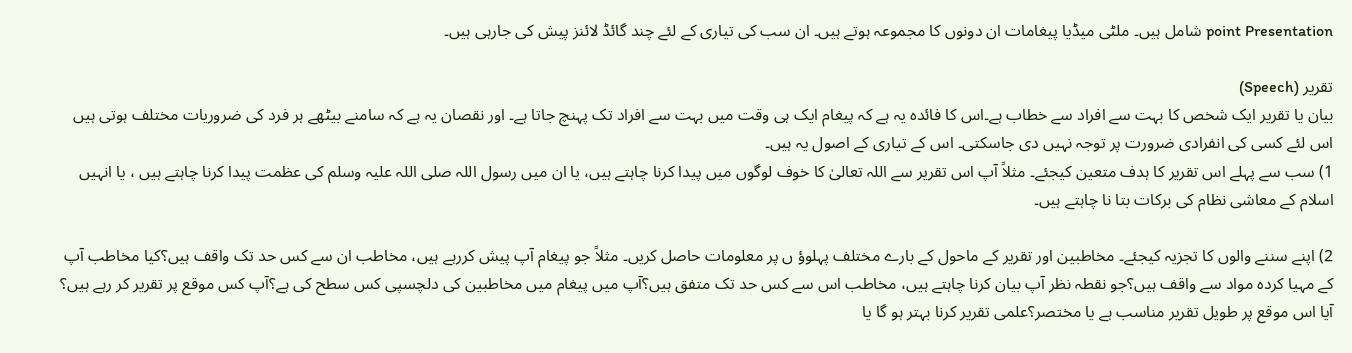point Presentation شامل ہیں۔ ملٹی میڈیا پیغامات ان دونوں کا مجموعہ ہوتے ہیں۔ ان سب کی تیاری کے لئے چند گائڈ لائنز پیش کی جارہی ہیں۔

تقریر (Speech)
بیان یا تقریر ایک شخص کا بہت سے افراد سے خطاب ہے۔اس کا فائدہ یہ ہے کہ پیغام ایک ہی وقت میں بہت سے افراد تک پہنچ جاتا ہے۔ اور نقصان یہ ہے کہ سامنے بیٹھے ہر فرد کی ضروریات مختلف ہوتی ہیں اس لئے کسی کی انفرادی ضرورت پر توجہ نہیں دی جاسکتی۔ اس کے تیاری کے اصول یہ ہیں۔
1) سب سے پہلے اس تقریر کا ہدف متعین کیجئے۔ مثلاً آپ اس تقریر سے اللہ تعالیٰ کا خوف لوگوں میں پیدا کرنا چاہتے ہیں، یا ان میں رسول اللہ صلی اللہ علیہ وسلم کی عظمت پیدا کرنا چاہتے ہیں ، یا انہیں اسلام کے معاشی نظام کی برکات بتا نا چاہتے ہیں۔

2) اپنے سننے والوں کا تجزیہ کیجئے۔ مخاطبین اور تقریر کے ماحول کے بارے مختلف پہلوؤ ں پر معلومات حاصل کریں۔ مثلاً جو پیغام آپ پیش کررہے ہیں، مخاطب ان سے کس حد تک واقف ہیں؟کیا مخاطب آپ کے مہیا کردہ مواد سے واقف ہیں؟جو نقطہ نظر آپ بیان کرنا چاہتے ہیں، مخاطب اس سے کس حد تک متفق ہیں؟آپ میں پیغام میں مخاطبین کی دلچسپی کس سطح کی ہے؟آپ کس موقع پر تقریر کر رہے ہیں؟ آیا اس موقع پر طویل تقریر مناسب ہے یا مختصر؟علمی تقریر کرنا بہتر ہو گا یا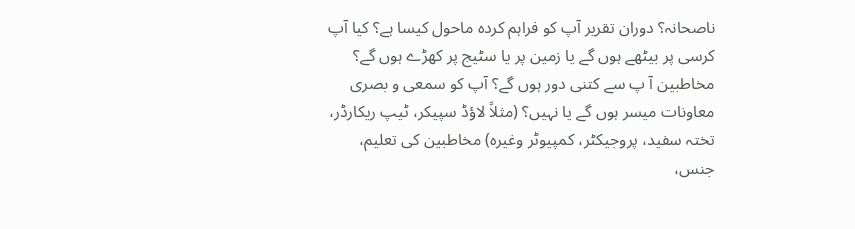ناصحانہ؟ دوران تقریر آپ کو فراہم کردہ ماحول کیسا ہے؟ کیا آپ کرسی پر بیٹھے ہوں گے یا زمین پر یا سٹیج پر کھڑے ہوں گے؟ مخاطبین آ پ سے کتنی دور ہوں گے؟ آپ کو سمعی و بصری معاونات میسر ہوں گے یا نہیں؟ (مثلاً لاؤڈ سپیکر، ٹیپ ریکارڈر، تختہ سفید، پروجیکٹر، کمپیوٹر وغیرہ) مخاطبین کی تعلیم، جنس،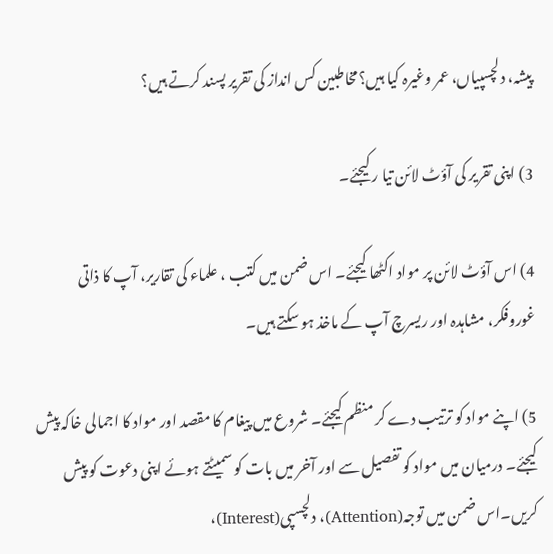پیشہ، دلچسپیاں، عمر وغیرہ کیا ہیں؟مخاطبین کس انداز کی تقریر پسند کرتے ہیں؟

3) اپنی تقریر کی آؤٹ لائن تیا ر کیجئے۔

4) اس آؤٹ لائن پر مواد اکٹھا کیجئے۔ اس ضمن میں کتب ، علماء کی تقاریر، آپ کا ذاتی غوروفکر، مشاہدہ اور ریسرچ آپ کے ماخذ ہو سکتے ہیں۔

5) اپنے مواد کو ترتیب دے کر منظم کیجئے۔ شروع میں پیغام کا مقصد اور مواد کا اجمالی خاکہ پیش کیجئے۔ درمیان میں مواد کو تفصیل سے اور آخر میں بات کو سمیٹتے ہوئے اپنی دعوت کو پیش کریں۔اس ضمن میں توجہ(Attention)، دلچسپی(Interest)،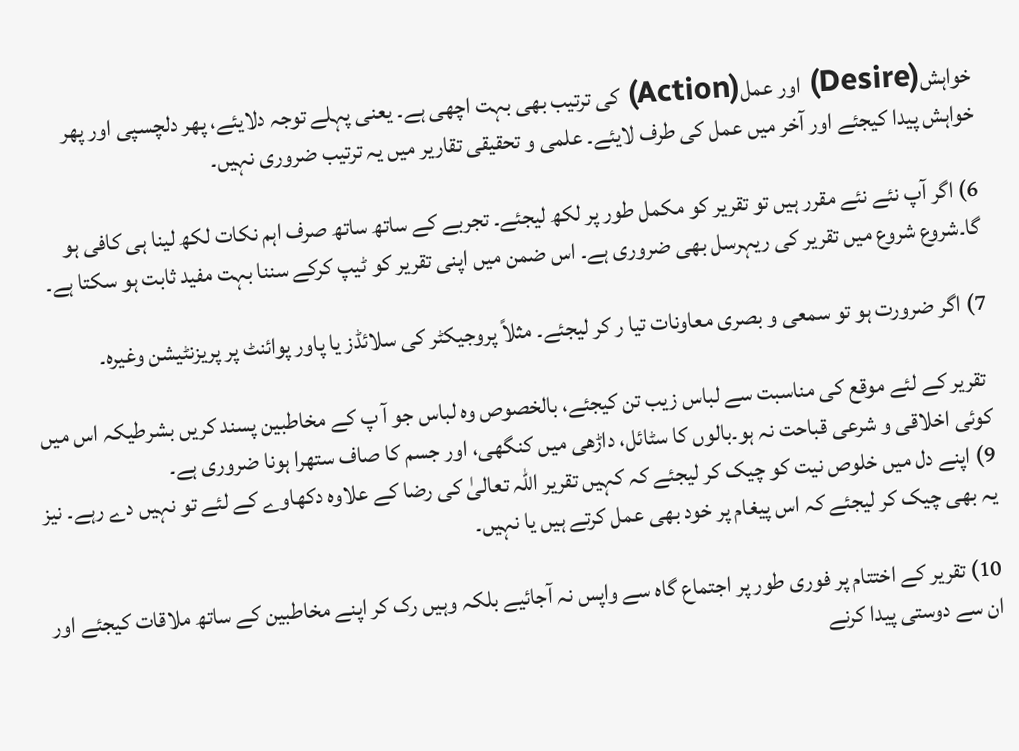خواہش(Desire) اور عمل(Action) کی ترتیب بھی بہت اچھی ہے۔ یعنی پہلے توجہ دلایئے، پھر دلچسپی اور پھر خواہش پیدا کیجئے اور آخر میں عمل کی طرف لایئے۔ علمی و تحقیقی تقاریر میں یہ ترتیب ضروری نہیں۔

6) اگر آپ نئے نئے مقرر ہیں تو تقریر کو مکمل طور پر لکھ لیجئے۔ تجربے کے ساتھ ساتھ صرف اہم نکات لکھ لینا ہی کافی ہو گا۔شروع شروع میں تقریر کی ریہرسل بھی ضروری ہے۔ اس ضمن میں اپنی تقریر کو ٹیپ کرکے سننا بہت مفید ثابت ہو سکتا ہے۔

7) اگر ضرورت ہو تو سمعی و بصری معاونات تیا ر کر لیجئے۔ مثلاً پروجیکٹر کی سلائڈز یا پاور پوائنٹ پر پریزنٹیشن وغیرہ۔

 تقریر کے لئے موقع کی مناسبت سے لباس زیب تن کیجئے، بالخصوص وہ لباس جو آ پ کے مخاطبین پسند کریں بشرطیکہ اس میں کوئی اخلاقی و شرعی قباحت نہ ہو۔بالوں کا سٹائل، داڑھی میں کنگھی، اور جسم کا صاف ستھرا ہونا ضروری ہے۔
9) اپنے دل میں خلوص نیت کو چیک کر لیجئے کہ کہیں تقریر اللہ تعالیٰ کی رضا کے علاوہ دکھاوے کے لئے تو نہیں دے رہے۔ نیز یہ بھی چیک کر لیجئے کہ اس پیغام پر خود بھی عمل کرتے ہیں یا نہیں۔

10) تقریر کے اختتام پر فوری طور پر اجتماع گاہ سے واپس نہ آجائیے بلکہ وہیں رک کر اپنے مخاطبین کے ساتھ ملاقات کیجئے اور ان سے دوستی پیدا کرنے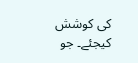کی کوشش کیجئے۔ جو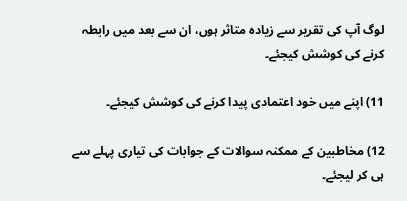لوگ آپ کی تقریر سے زیادہ متاثر ہوں، ان سے بعد میں رابطہ کرنے کی کوشش کیجئے۔

11) اپنے میں خود اعتمادی پیدا کرنے کی کوشش کیجئے۔

12) مخاطبین کے ممکنہ سوالات کے جوابات کی تیاری پہلے سے ہی کر لیجئے۔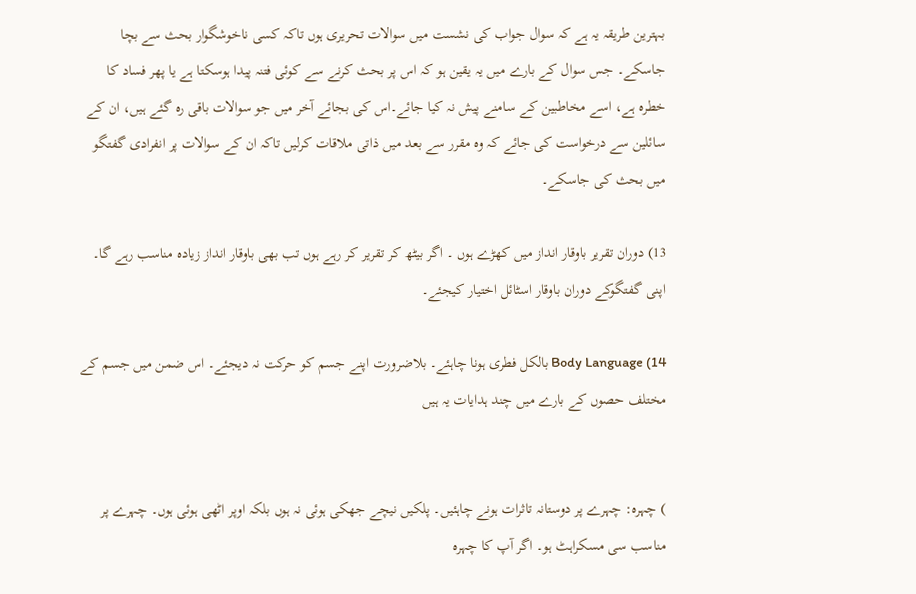بہترین طریقہ یہ ہے کہ سوال جواب کی نشست میں سوالات تحریری ہوں تاکہ کسی ناخوشگوار بحث سے بچا جاسکے۔ جس سوال کے بارے میں یہ یقین ہو کہ اس پر بحث کرنے سے کوئی فتنہ پیدا ہوسکتا ہے یا پھر فساد کا خطرہ ہے، اسے مخاطبین کے سامنے پیش نہ کیا جائے۔اس کی بجائے آخر میں جو سوالات باقی رہ گئے ہیں، ان کے سائلین سے درخواست کی جائے کہ وہ مقرر سے بعد میں ذاتی ملاقات کرلیں تاکہ ان کے سوالات پر انفرادی گفتگو میں بحث کی جاسکے۔

13) دوران تقریر باوقار انداز میں کھڑے ہوں ۔ اگر بیٹھ کر تقریر کر رہے ہوں تب بھی باوقار انداز زیادہ مناسب رہے گا۔ اپنی گفتگوکے دوران باوقار اسٹائل اختیار کیجئے۔

14) Body Language بالکل فطری ہونا چاہئے۔ بلاضرورت اپنے جسم کو حرکت نہ دیجئے۔ اس ضمن میں جسم کے مختلف حصوں کے بارے میں چند ہدایات یہ ہیں


) چہرہ: چہرے پر دوستانہ تاثرات ہونے چاہئیں۔ پلکیں نیچے جھکی ہوئی نہ ہوں بلکہ اوپر اٹھی ہوئی ہوں۔ چہرے پر مناسب سی مسکراہٹ ہو۔ اگر آپ کا چہرہ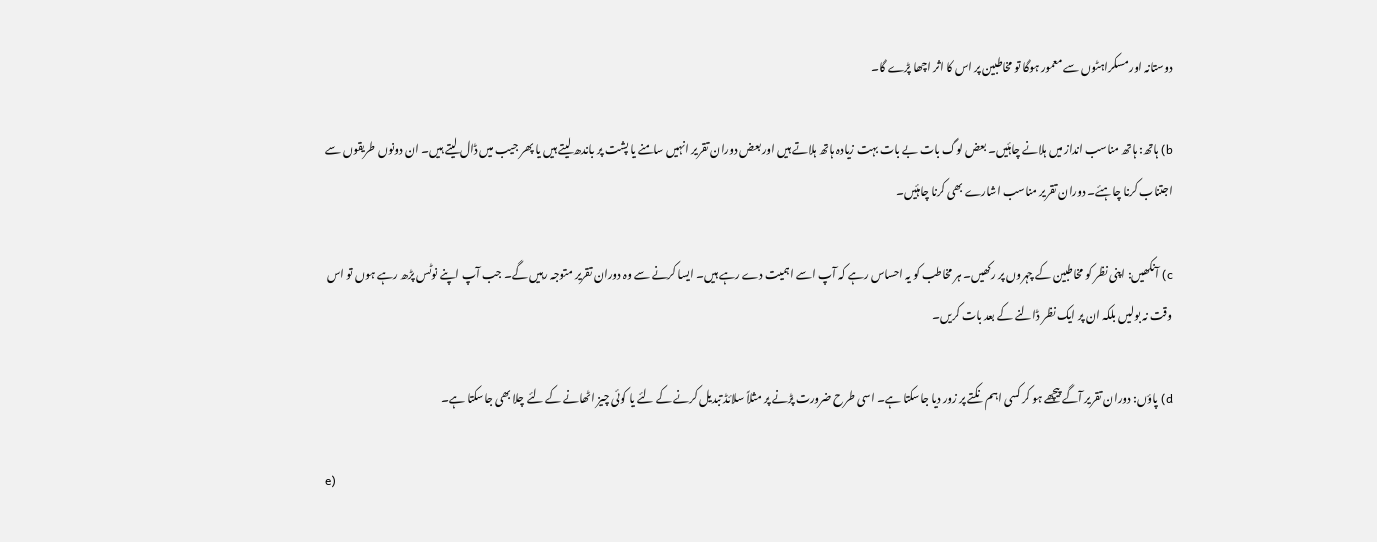دوستانہ اور مسکراہٹوں سے معمور ہوگا تو مخاطبین پر اس کا اثر اچھا پڑے گا۔

b) ہاتھ: ہاتھ مناسب انداز میں ہلانے چاہئیں۔ بعض لوگ بات بے بات بہت زیادہ ہاتھ ہلاتے ہیں اور بعض دوران تقریر انہیں سامنے یا پشت پر باندھ لیتے ہیں یا پھر جیب میں ڈال لیتے ہیں۔ ان دونوں طریقوں سے اجتناب کرنا چاہئے۔ دوران تقریر مناسب اشارے بھی کرنا چاہئیں۔

c) آنکھیں: اپنی نظر کو مخاطبین کے چہروں پر رکھیں۔ ہر مخاطب کو یہ احساس رہے کہ آپ اسے اہمیت دے رہے ہیں۔ ایسا کرنے سے وہ دوران تقریر متوجہ رہیں گے۔ جب آپ اپنے نوٹس پڑھ رہے ہوں تو اس وقت نہ بولیں بلکہ ان پر ایک نظر ڈالنے کے بعد بات کریں۔

d) پاؤں: دوران تقریر آگے پیچھے ہو کر کسی اہم نکتے پر زور دیا جاسکتا ہے۔ اسی طرح ضرورت پڑنے پر مثلاً سلائڈ تبدیل کرنے کے لئے یا کوئی چیز اٹھانے کے لئے چلا بھی جاسکتا ہے۔

e)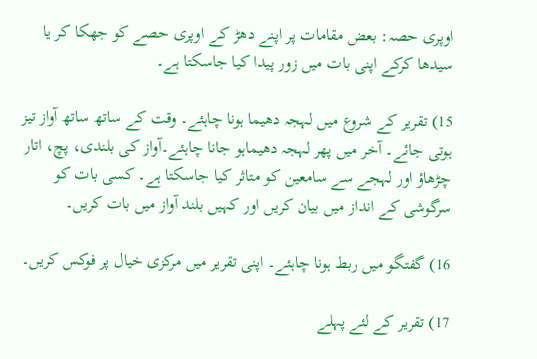اوپری حصہ: بعض مقامات پر اپنے دھڑ کے اوپری حصے کو جھکا کر یا سیدھا کرکے اپنی بات میں زور پیدا کیا جاسکتا ہے۔

15) تقریر کے شروع میں لہجہ دھیما ہونا چاہئے۔ وقت کے ساتھ ساتھ آواز تیز ہوتی جائے۔ آخر میں پھر لہجہ دھیماہو جانا چاہئے۔آواز کی بلندی، پچ، اتار چڑھاؤ اور لہجے سے سامعین کو متاثر کیا جاسکتا ہے۔ کسی بات کو سرگوشی کے انداز میں بیان کریں اور کہیں بلند آواز میں بات کریں۔

16) گفتگو میں ربط ہونا چاہئے۔ اپنی تقریر میں مرکزی خیال پر فوکس کریں۔

17) تقریر کے لئے پہلے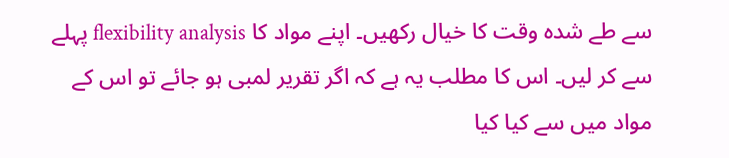سے طے شدہ وقت کا خیال رکھیں۔ اپنے مواد کا flexibility analysis پہلے سے کر لیں۔ اس کا مطلب یہ ہے کہ اگر تقریر لمبی ہو جائے تو اس کے مواد میں سے کیا کیا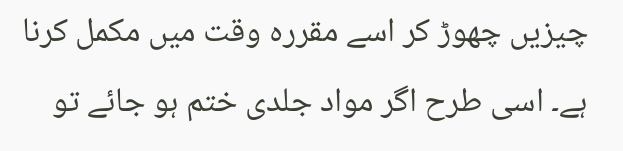چیزیں چھوڑ کر اسے مقررہ وقت میں مکمل کرنا ہے۔ اسی طرح اگر مواد جلدی ختم ہو جائے تو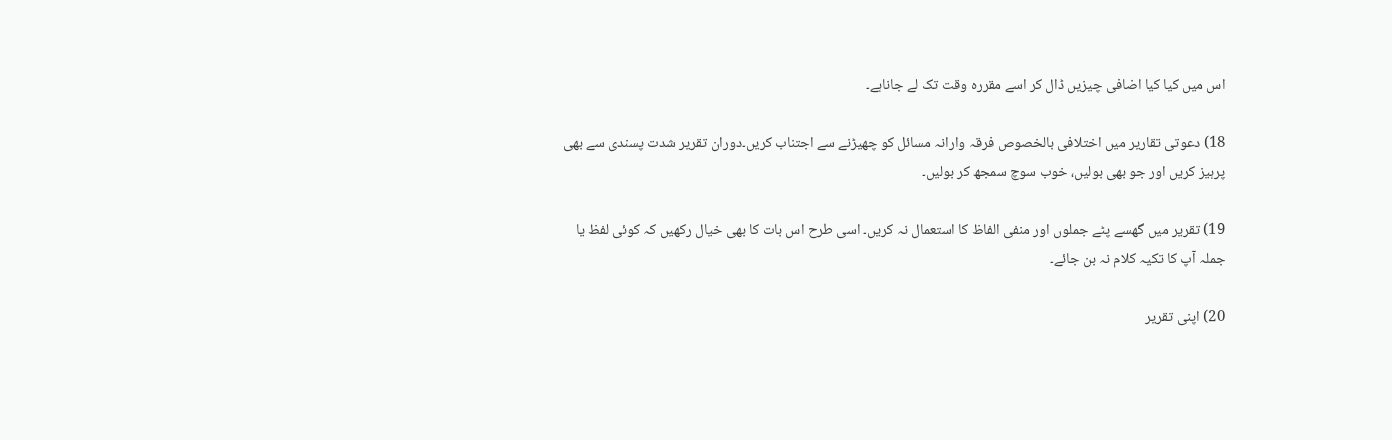اس میں کیا کیا اضافی چیزیں ڈال کر اسے مقررہ وقت تک لے جاناہے۔

18) دعوتی تقاریر میں اختلافی بالخصوص فرقہ وارانہ مسائل کو چھیڑنے سے اجتناب کریں۔دوران تقریر شدت پسندی سے بھی پرہیز کریں اور جو بھی بولیں، خوب سوچ سمجھ کر بولیں۔

19) تقریر میں گھسے پٹے جملوں اور منفی الفاظ کا استعمال نہ کریں۔ اسی طرح اس بات کا بھی خیال رکھیں کہ کوئی لفظ یا جملہ آپ کا تکیہ کلام نہ بن جائے۔

20) اپنی تقریر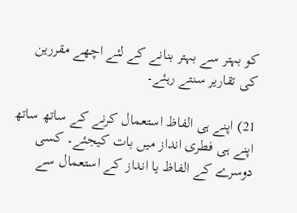کو بہتر سے بہتر بنانے کے لئے اچھے مقررین کی تقاریر سنتے رہئے۔

21) اپنے ہی الفاظ استعمال کرنے کے ساتھ ساتھ اپنے ہی فطری انداز میں بات کیجئے۔ کسی دوسرے کے الفاظ یا انداز کے استعمال سے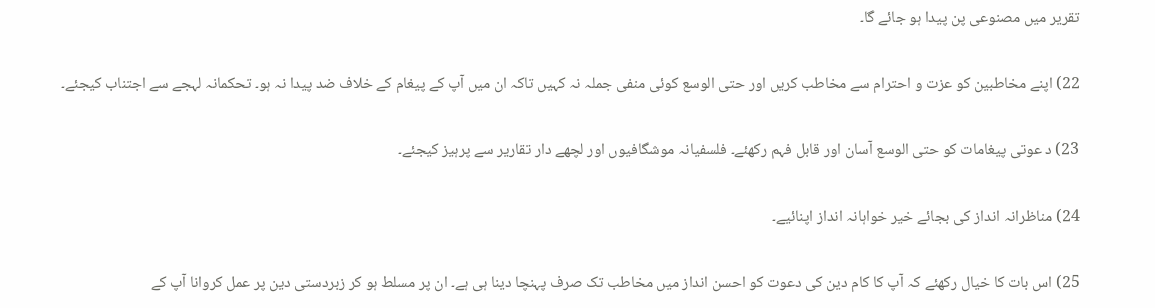تقریر میں مصنوعی پن پیدا ہو جائے گا۔

22) اپنے مخاطبین کو عزت و احترام سے مخاطب کریں اور حتی الوسع کوئی منفی جملہ نہ کہیں تاکہ ان میں آپ کے پیغام کے خلاف ضد پیدا نہ ہو۔ تحکمانہ لہجے سے اجتناب کیجئے۔

23) د عوتی پیغامات کو حتی الوسع آسان اور قابل فہم رکھئے۔ فلسفیانہ موشگافیوں اور لچھے دار تقاریر سے پرہیز کیجئے۔

24) مناظرانہ انداز کی بجائے خیر خواہانہ انداز اپنائیے۔

25) اس بات کا خیال رکھئے کہ آپ کا کام دین کی دعوت کو احسن انداز میں مخاطب تک صرف پہنچا دینا ہی ہے۔ ان پر مسلط ہو کر زبردستی دین پر عمل کروانا آپ کے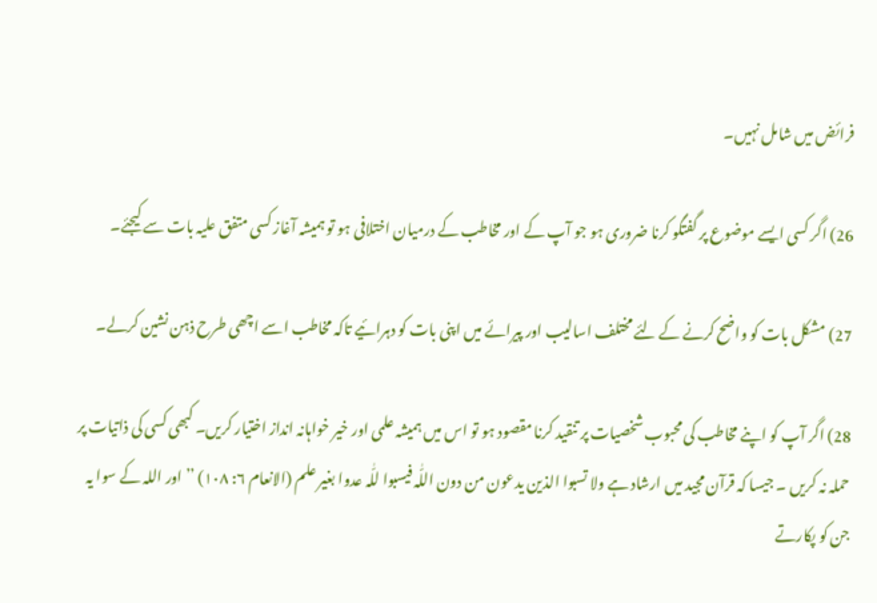فرائض میں شامل نہیں۔

26) اگر کسی ایسے موضوع پر گفتگو کرنا ضروری ہو جو آپ کے اور مخاطب کے درمیان اختلافی ہو تو ہمیشہ آغاز کسی متفق علیہ بات سے کیجئے۔

27) مشکل بات کو واضح کرنے کے لئے مختلف اسالیب اور پیرائے میں اپنی بات کو دہرائیے تاکہ مخاطب اسے اچھی طرح ذہن نشین کرلے۔

28) اگر آپ کو اپنے مخاطب کی محبوب شخصیات پر تنقید کرنا مقصود ہو تو اس میں ہمیشہ علمی اور خیر خواہانہ انداز اختیار کریں۔ کبھی کسی کی ذاتیات پر حملہ نہ کریں ۔ جیسا کہ قرآن مجید میں ارشاد ہے ولا تسبوا الذین یدعون من دون اللّٰہ فیسبوا للّٰہ عدوا بغیر علم (الانعام ۶: ۱۰۸) ’’اور اللہ کے سوا یہ جن کو پکارتے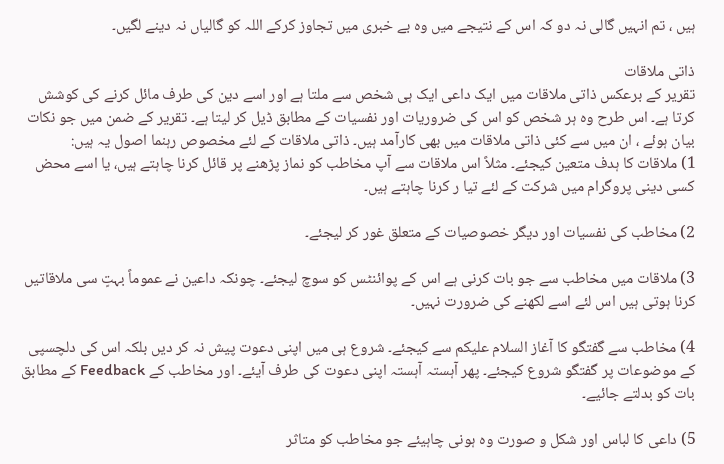ہیں ، تم انہیں گالی نہ دو کہ اس کے نتیجے میں وہ بے خبری میں تجاوز کرکے اللہ کو گالیاں نہ دینے لگیں۔

ذاتی ملاقات
تقریر کے برعکس ذاتی ملاقات میں ایک داعی ایک ہی شخص سے ملتا ہے اور اسے دین کی طرف مائل کرنے کی کوشش کرتا ہے۔ اس طرح وہ ہر شخص کو اس کی ضروریات اور نفسیات کے مطابق ڈیل کر لیتا ہے۔ تقریر کے ضمن میں جو نکات بیان ہوئے ، ان میں سے کئی ذاتی ملاقات میں بھی کارآمد ہیں۔ ذاتی ملاقات کے لئے مخصوص رہنما اصول یہ ہیں:
1) ملاقات کا ہدف متعین کیجئے۔ مثلاً اس ملاقات سے آپ مخاطب کو نماز پڑھنے پر قائل کرنا چاہتے ہیں، یا اسے محض کسی دینی پروگرام میں شرکت کے لئے تیا ر کرنا چاہتے ہیں۔

2) مخاطب کی نفسیات اور دیگر خصوصیات کے متعلق غور کر لیجئے۔

3) ملاقات میں مخاطب سے جو بات کرنی ہے اس کے پوائنٹس کو سوچ لیجئے۔ چونکہ داعین نے عموماً بہتٍ سی ملاقاتیں کرنا ہوتی ہیں اس لئے اسے لکھنے کی ضرورت نہیں۔

4) مخاطب سے گفتگو کا آغاز السلام علیکم سے کیجئے۔ شروع ہی میں اپنی دعوت پیش نہ کر دیں بلکہ اس کی دلچسپی کے موضوعات پر گفتگو شروع کیجئے۔ پھر آہستہ آہستہ اپنی دعوت کی طرف آیئے۔ اور مخاطب کے Feedback کے مطابق بات کو بدلتے جائیے۔

5) داعی کا لباس اور شکل و صورت وہ ہونی چاہیئے جو مخاطب کو متاثر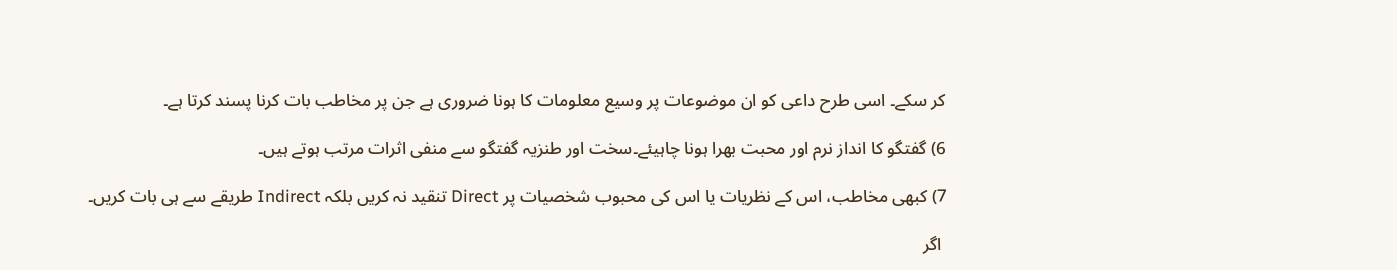کر سکے۔ اسی طرح داعی کو ان موضوعات پر وسیع معلومات کا ہونا ضروری ہے جن پر مخاطب بات کرنا پسند کرتا ہے۔

6) گفتگو کا انداز نرم اور محبت بھرا ہونا چاہیئے۔سخت اور طنزیہ گفتگو سے منفی اثرات مرتب ہوتے ہیں۔

7) کبھی مخاطب، اس کے نظریات یا اس کی محبوب شخصیات پر Direct تنقید نہ کریں بلکہ Indirect طریقے سے ہی بات کریں۔

 اگر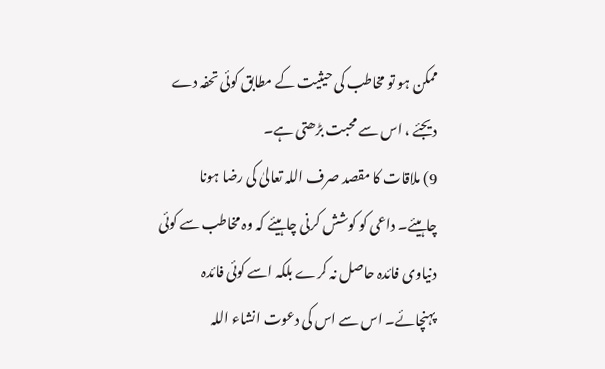ممکن ہو تو مخاطب کی حیثیت کے مطابق کوئی تحفہ دے دیجئے ، اس سے محبت بڑھتی ہے۔
9) ملاقات کا مقصد صرف اللہ تعالیٰ کی رضا ہونا چاہیئے۔ داعی کو کوشش کرنی چاہیئے کہ وہ مخاطب سے کوئی دنیاوی فائدہ حاصل نہ کرے بلکہ اسے کوئی فائدہ پہنچائے۔ اس سے اس کی دعوت انشاء اللہ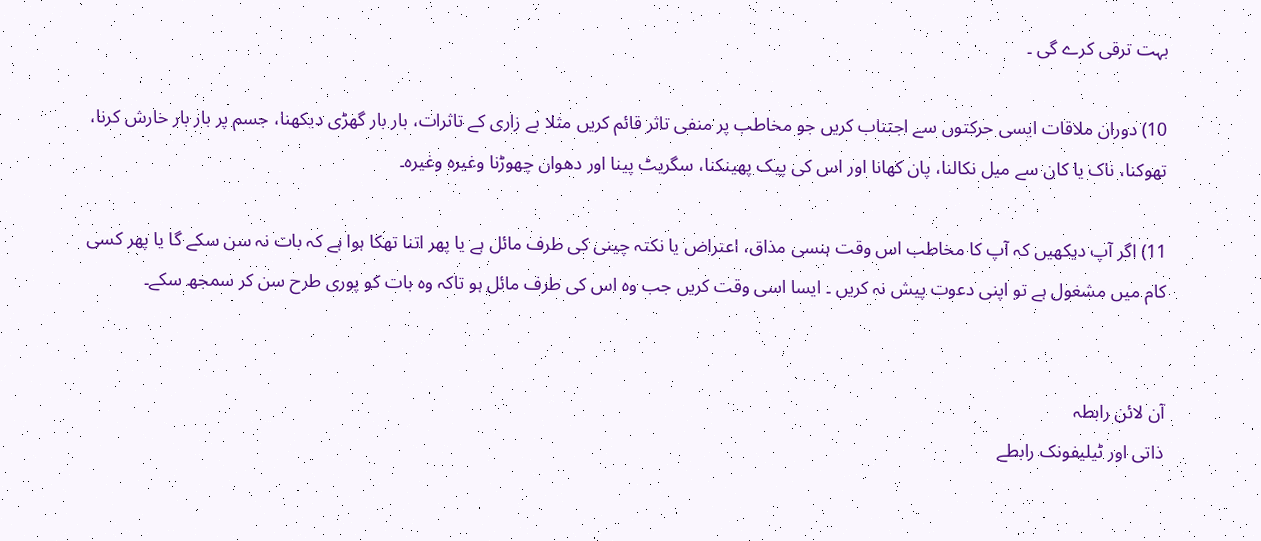بہت ترقی کرے گی ۔

10) دوران ملاقات ایسی حرکتوں سے اجتناب کریں جو مخاطب پر منفی تاثر قائم کریں مثلا بے زاری کے تاثرات، بار بار گھڑی دیکھنا، جسم پر بار بار خارش کرنا، تھوکنا، ناک یا کان سے میل نکالنا، پان کھانا اور اس کی پیک پھینکنا، سگریٹ پینا اور دھواں چھوڑنا وغیرہ وغیرہ۔

11) اگر آپ دیکھیں کہ آپ کا مخاطب اس وقت ہنسی مذاق، اعتراض یا نکتہ چینی کی طرف مائل ہے یا پھر اتنا تھکا ہوا ہے کہ بات نہ سن سکے گا یا پھر کسی کام میں مشغول ہے تو اپنی دعوت پیش نہ کریں ۔ ایسا اسی وقت کریں جب وہ اس کی طرف مائل ہو تاکہ وہ بات کو پوری طرح سن کر سمجھ سکے۔


آن لائن رابطہ
ذاتی اور ٹیلیفونک رابطے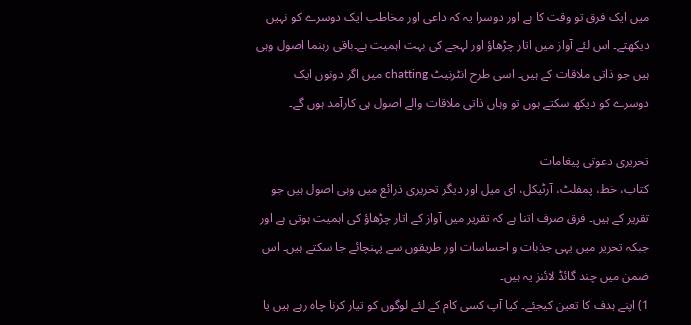میں ایک فرق تو وقت کا ہے اور دوسرا یہ کہ داعی اور مخاطب ایک دوسرے کو نہیں دیکھتے۔ اس لئے آواز میں اتار چڑھاؤ اور لہجے کی بہت اہمیت ہے۔باقی رہنما اصول وہی ہیں جو ذاتی ملاقات کے ہیں۔ اسی طرح انٹرنیٹ chatting میں اگر دونوں ایک دوسرے کو دیکھ سکتے ہوں تو وہاں ذاتی ملاقات والے اصول ہی کارآمد ہوں گے۔

تحریری دعوتی پیغامات
کتاب، خط، پمفلٹ، آرٹیکل، ای میل اور دیگر تحریری ذرائع میں وہی اصول ہیں جو تقریر کے ہیں۔ فرق صرف اتنا ہے کہ تقریر میں آواز کے اتار چڑھاؤ کی اہمیت ہوتی ہے اور جبکہ تحریر میں یہی جذبات و احساسات اور طریقوں سے پہنچائے جا سکتے ہیں۔ اس ضمن میں چند گائڈ لائنز یہ ہیں۔
1) اپنے ہدف کا تعین کیجئے۔ کیا آپ کسی کام کے لئے لوگوں کو تیار کرنا چاہ رہے ہیں یا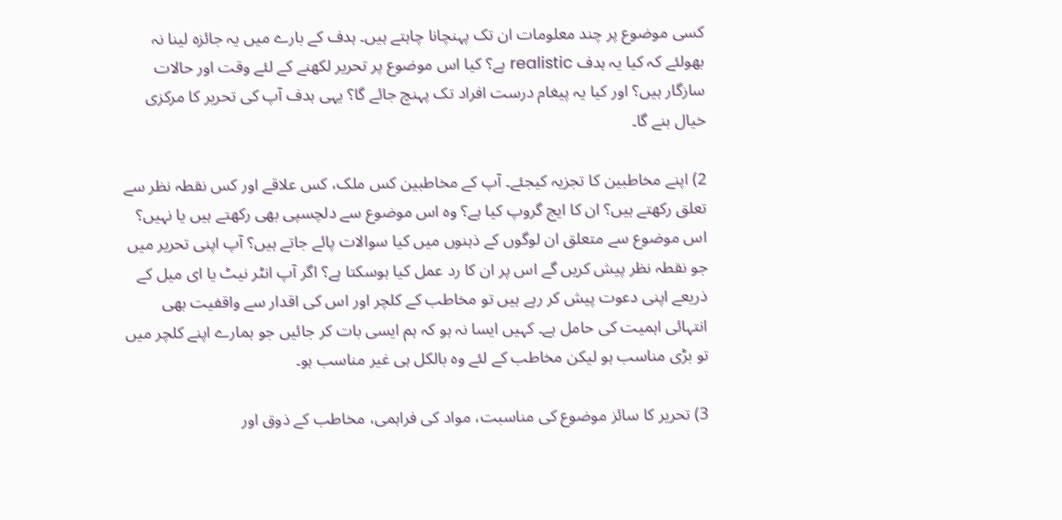کسی موضوع پر چند معلومات ان تک پہنچانا چاہتے ہیں۔ ہدف کے بارے میں یہ جائزہ لینا نہ بھولئے کہ کیا یہ ہدف realistic ہے؟ کیا اس موضوع پر تحریر لکھنے کے لئے وقت اور حالات سازگار ہیں؟ اور کیا یہ پیغام درست افراد تک پہنچ جائے گا؟ یہی ہدف آپ کی تحریر کا مرکزی خیال بنے گا۔

2) اپنے مخاطبین کا تجزیہ کیجئے۔ آپ کے مخاطبین کس ملک، کس علاقے اور کس نقطہ نظر سے تعلق رکھتے ہیں؟ ان کا ایج گروپ کیا ہے؟ وہ اس موضوع سے دلچسپی بھی رکھتے ہیں یا نہیں؟ اس موضوع سے متعلق ان لوگوں کے ذہنوں میں کیا سوالات پائے جاتے ہیں؟ آپ اپنی تحریر میں جو نقطہ نظر پیش کریں گے اس پر ان کا رد عمل کیا ہوسکتا ہے؟ اگر آپ انٹر نیٹ یا ای میل کے ذریعے اپنی دعوت پیش کر رہے ہیں تو مخاطب کے کلچر اور اس کی اقدار سے واقفیت بھی انتہائی اہمیت کی حامل ہے۔ کہیں ایسا نہ ہو کہ ہم ایسی بات کر جائیں جو ہمارے اپنے کلچر میں تو بڑی مناسب ہو لیکن مخاطب کے لئے وہ بالکل ہی غیر مناسب ہو۔

3) تحریر کا سائز موضوع کی مناسبت، مواد کی فراہمی، مخاطب کے ذوق اور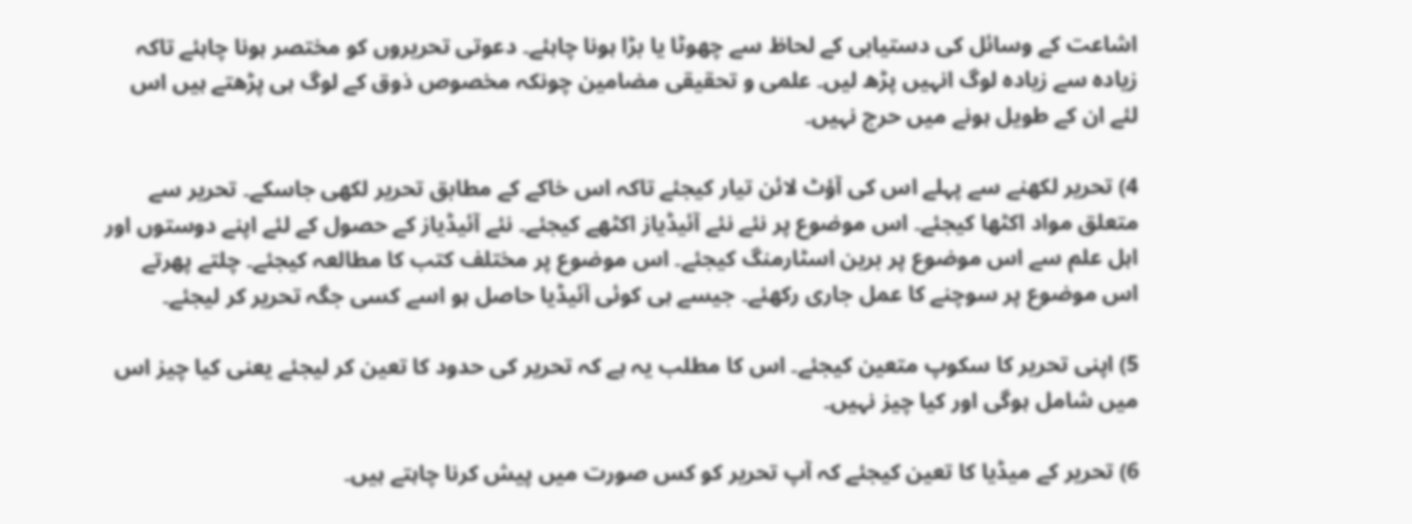اشاعت کے وسائل کی دستیابی کے لحاظ سے چھوٹا یا بڑا ہونا چاہئے۔ دعوتی تحریروں کو مختصر ہونا چاہئے تاکہ زیادہ سے زیادہ لوگ انہیں پڑھ لیں۔ علمی و تحقیقی مضامین چونکہ مخصوص ذوق کے لوگ ہی پڑھتے ہیں اس لئے ان کے طویل ہونے میں حرج نہیں۔

4) تحریر لکھنے سے پہلے اس کی آؤٹ لائن تیار کیجئے تاکہ اس خاکے کے مطابق تحریر لکھی جاسکے۔ تحریر سے متعلق مواد اکٹھا کیجئے۔ اس موضوع پر نئے نئے آئیڈیاز اکٹھے کیجئے۔ نئے آئیڈیاز کے حصول کے لئے اپنے دوستوں اور اہل علم سے اس موضوع پر برین اسٹارمنگ کیجئے۔ اس موضوع پر مختلف کتب کا مطالعہ کیجئے۔ چلتے پھرتے اس موضوع پر سوچنے کا عمل جاری رکھئے۔ جیسے ہی کوئی آئیڈیا حاصل ہو اسے کسی جگہ تحریر کر لیجئے۔

5) اپنی تحریر کا سکوپ متعین کیجئے۔ اس کا مطلب یہ ہے کہ تحریر کی حدود کا تعین کر لیجئے یعنی کیا چیز اس میں شامل ہوگی اور کیا چیز نہیں۔

6) تحریر کے میڈیا کا تعین کیجئے کہ آپ تحریر کو کس صورت میں پیش کرنا چاہتے ہیں۔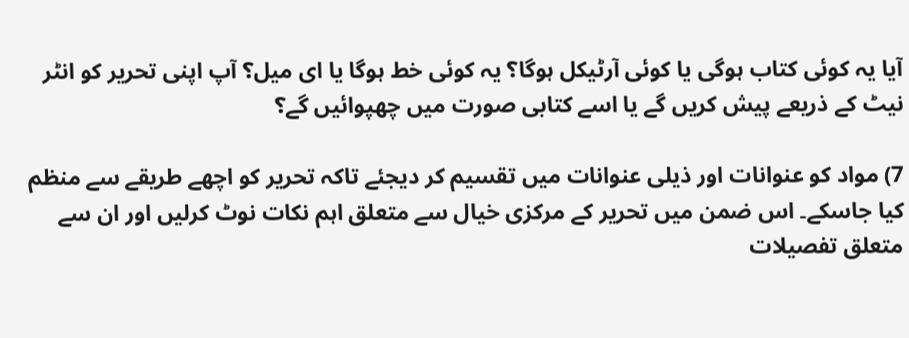آیا یہ کوئی کتاب ہوگی یا کوئی آرٹیکل ہوگا؟ یہ کوئی خط ہوگا یا ای میل؟ آپ اپنی تحریر کو انٹر نیٹ کے ذریعے پیش کریں گے یا اسے کتابی صورت میں چھپوائیں گے؟

7) مواد کو عنوانات اور ذیلی عنوانات میں تقسیم کر دیجئے تاکہ تحریر کو اچھے طریقے سے منظم کیا جاسکے۔ اس ضمن میں تحریر کے مرکزی خیال سے متعلق اہم نکات نوٹ کرلیں اور ان سے متعلق تفصیلات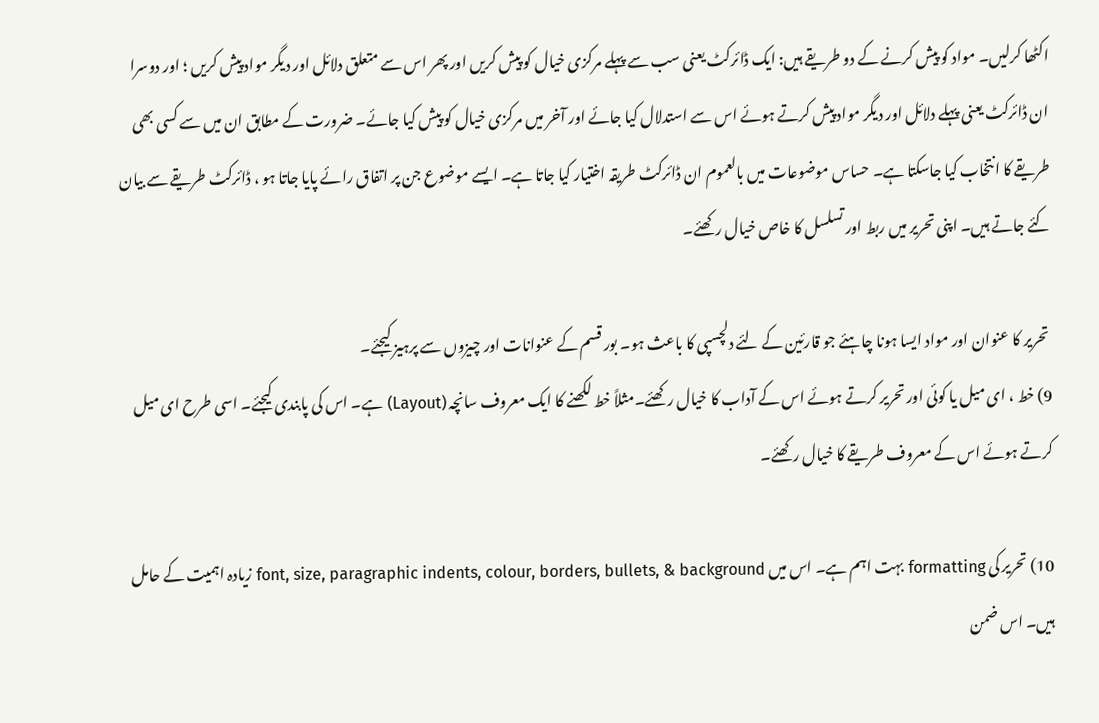اکٹھا کرلیں۔ مواد کو پیش کرنے کے دو طریقے ہیں: ایک ڈائرکٹ یعنی سب سے پہلے مرکزی خیال کو پیش کریں اور پھر اس سے متعلق دلائل اور دیگر مواد پیش کریں ؛ اور دوسرا ان ڈائرکٹ یعنی پہلے دلائل اور دیگر مواد پیش کرتے ہوئے اس سے استدلال کیا جائے اور آخر میں مرکزی خیال کو پیش کیا جائے۔ ضرورت کے مطابق ان میں سے کسی بھی طریقے کا انتخاب کیا جاسکتا ہے۔ حساس موضوعات میں بالعموم ان ڈائرکٹ طریقہ اختیار کیا جاتا ہے۔ ایسے موضوع جن پر اتفاق رائے پایا جاتا ہو ، ڈائرکٹ طریقے سے بیان کئے جاتے ہیں۔ اپنی تحریر میں ربط اور تسلسل کا خاص خیال رکھئے۔

 تحریر کا عنوان اور مواد ایسا ہونا چاہئے جو قارئین کے لئے دلچسپی کا باعث ہو۔ بور قسم کے عنوانات اور چیزوں سے پرہیز کیجئے۔
9) خط ، ای میل یا کوئی اور تحریر کرتے ہوئے اس کے آداب کا خیال رکھئے۔مثلاً خط لکھنے کا ایک معروف سانچہ (Layout) ہے۔ اس کی پابندی کیجئے۔ اسی طرح ای میل کرتے ہوئے اس کے معروف طریقے کا خیال رکھئے۔

10) تحریر کی formatting بہت اہم ہے۔ اس میں font, size, paragraphic indents, colour, borders, bullets, & background زیادہ اہمیت کے حامل ہیں۔ اس ضمن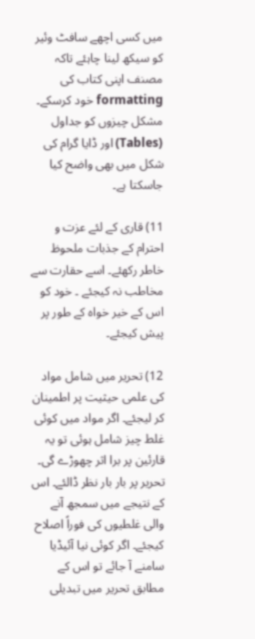میں کسی اچھے سافٹ وئیر کو سیکھ لینا چاہئے تاکہ مصنف اپنی کتاب کی formatting خود کرسکے۔ مشکل چیزوں کو جداول (Tables) اور ڈایا گرام کی شکل میں بھی واضح کیا جاسکتا ہے۔

11) قاری کے لئے عزت و احترام کے جذبات ملحوظ خاطر رکھئے۔ اسے حقارت سے مخاطب نہ کیجئے ۔ خود کو اس کے خیر خواہ کے طور پر پیش کیجئے۔

12) تحریر میں شامل مواد کی علمی حیثیت پر اطمینان کر لیجئے۔ اگر مواد میں کوئی غلط چیز شامل ہوئی تو یہ قارئین پر برا اثر چھوڑے گی۔ تحریر پر بار بار نظر ڈالئے۔ اس کے نتیجے میں سمجھ آنے والی غلطیوں کی فوراً اصلاح کیجئے۔ اگر کوئی نیا آئیڈیا سامنے آ جائے تو اس کے مطابق تحریر میں تبدیلی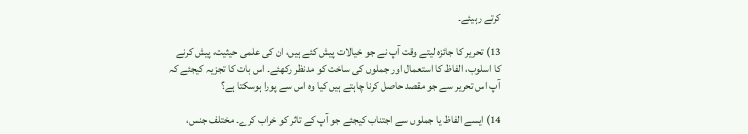کرتے رہیئے۔

13) تحریر کا جائزہ لیتے وقت آپ نے جو خیالات پیش کئے ہیں، ان کی علمی حیثیت، پیش کرنے کا اسلوب، الفاظ کا استعمال اور جملوں کی ساخت کو مدنظر رکھئے۔ اس بات کا تجزیہ کیجئے کہ آپ اس تحریر سے جو مقصد حاصل کرنا چاہتے ہیں کیا وہ اس سے پورا ہوسکتا ہے؟

14) ایسے الفاظ یا جملوں سے اجتناب کیجئے جو آپ کے تاثر کو خراب کرے۔ مختلف جنس،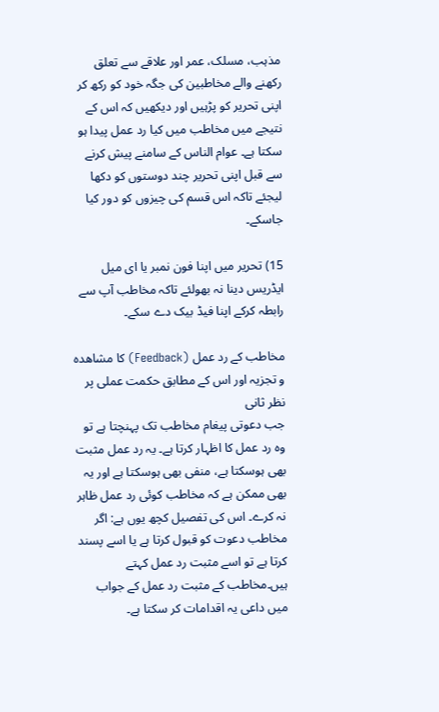مذہب، مسلک، عمر اور علاقے سے تعلق رکھنے والے مخاطبین کی جگہ خود کو رکھ کر اپنی تحریر کو پڑہیں اور دیکھیں کہ اس کے نتیجے میں مخاطب میں کیا رد عمل پیدا ہو سکتا ہے۔ عوام الناس کے سامنے پیش کرنے سے قبل اپنی تحریر چند دوستوں کو دکھا لیجئے تاکہ اس قسم کی چیزوں کو دور کیا جاسکے۔

15) تحریر میں اپنا فون نمبر یا ای میل ایڈریس دینا نہ بھولئے تاکہ مخاطب آپ سے رابطہ کرکے اپنا فیڈ بیک دے سکے۔

مخاطب کے رد عمل (Feedback) کا مشاھدہ و تجزیہ اور اس کے مطابق حکمت عملی پر نظر ثانی
جب دعوتی پیغام مخاطب تک پہنچتا ہے تو وہ رد عمل کا اظہار کرتا ہے۔ یہ رد عمل مثبت بھی ہوسکتا ہے، منفی بھی ہوسکتا ہے اور یہ بھی ممکن ہے کہ مخاطب کوئی رد عمل ظاہر نہ کرے۔ اس کی تفصیل کچھ یوں ہے: اگر مخاطب دعوت کو قبول کرتا ہے یا اسے پسند کرتا ہے تو اسے مثبت رد عمل کہتے ہیں۔مخاطب کے مثبت رد عمل کے جواب میں داعی یہ اقدامات کر سکتا ہے۔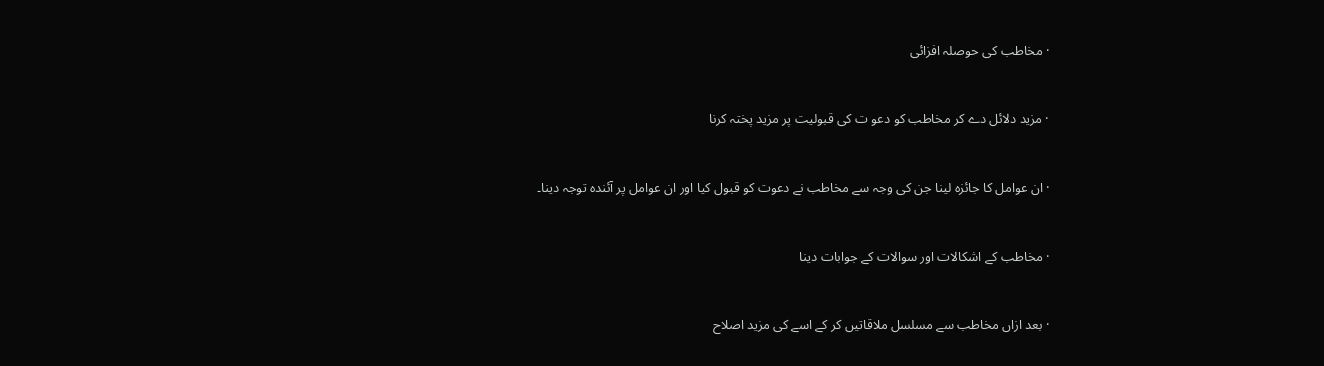· مخاطب کی حوصلہ افزائی


· مزید دلائل دے کر مخاطب کو دعو ت کی قبولیت پر مزید پختہ کرنا


· ان عوامل کا جائزہ لینا جن کی وجہ سے مخاطب نے دعوت کو قبول کیا اور ان عوامل پر آئندہ توجہ دینا۔


· مخاطب کے اشکالات اور سوالات کے جوابات دینا


· بعد ازاں مخاطب سے مسلسل ملاقاتیں کر کے اسے کی مزید اصلاح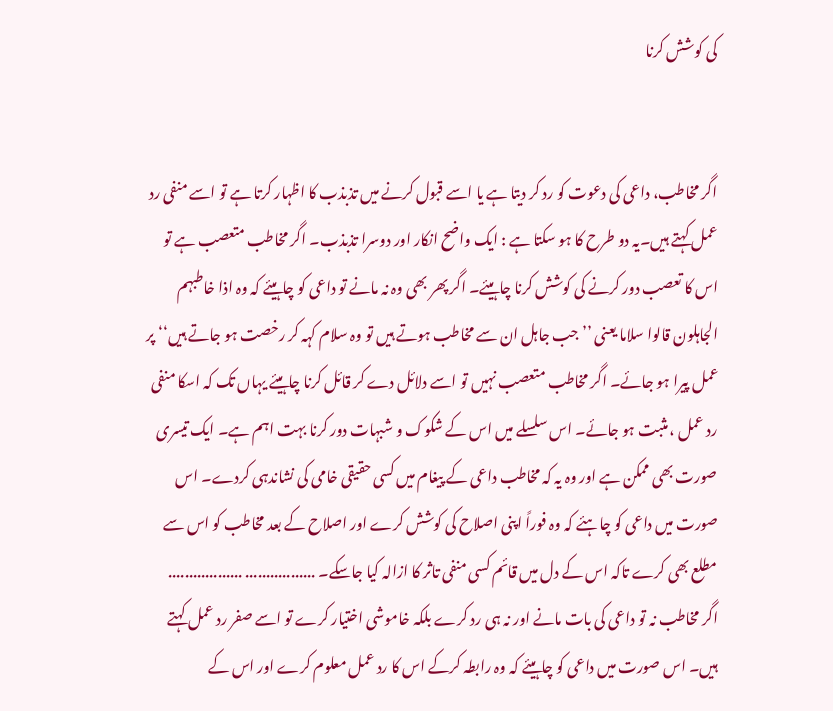کی کوشش کرنا


اگر مخاطب، داعی کی دعوت کو رد کر دیتا ہے یا اسے قبول کرنے میں تذبذب کا اظہار کرتا ہے تو اسے منفی رد عمل کہتے ہیں۔یہ دو طرح کا ہو سکتا ہے : ایک واضح انکار اور دوسرا تذبذب۔ اگر مخاطب متعصب ہے تو اس کا تعصب دور کرنے کی کوشش کرنا چاہیئے۔ اگر پھر بھی وہ نہ مانے تو داعی کو چاہیئے کہ وہ اذا خاطبہم الجاہلون قالوا سلاما یعنی ’’جب جاہل ان سے مخاطب ہوتے ہیں تو وہ سلام کہہ کر رخصت ہو جاتے ہیں‘‘ پر عمل پیرا ہو جائے۔ اگر مخاطب متعصب نہیں تو اسے دلائل دے کر قائل کرنا چاہیئے یہاں تک کہ اسکا منفی رد عمل ، مثبت ہو جائے۔ اس سلسلے میں اس کے شکوک و شبہات دور کرنا بہت اہم ہے۔ ایک تیسری صورت بھی ممکن ہے اور وہ یہ کہ مخاطب داعی کے پیغام میں کسی حقیقی خامی کی نشاندہی کردے۔ اس صورت میں داعی کو چاہئے کہ وہ فوراً اپنی اصلاح کی کوشش کرے اور اصلاح کے بعد مخاطب کو اس سے مطلع بھی کرے تاکہ اس کے دل میں قائم کسی منفی تاثر کا ازالہ کیا جاسکے۔ ................. ..................
اگر مخاطب نہ تو داعی کی بات مانے اور نہ ہی رد کرے بلکہ خاموشی اختیار کرے تو اسے صفر رد عمل کہتے ہیں۔ اس صورت میں داعی کو چاہیئے کہ وہ رابطہ کرکے اس کا رد عمل معلوم کرے اور اس کے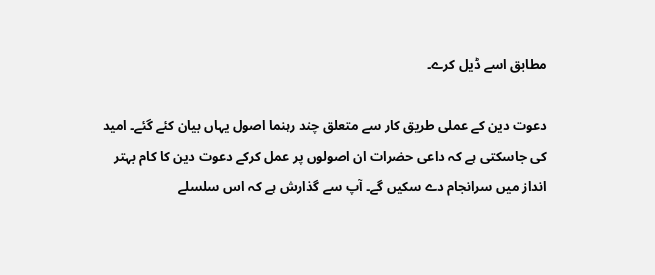مطابق اسے ڈیل کرے۔

دعوت دین کے عملی طریق کار سے متعلق چند رہنما اصول یہاں بیان کئے گئے۔ امید کی جاسکتی ہے کہ داعی حضرات ان اصولوں پر عمل کرکے دعوت دین کا کام بہتر انداز میں سرانجام دے سکیں گے۔ آپ سے گذارش ہے کہ اس سلسلے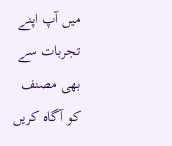میں آپ اپنے تجربات سے بھی مصنف کو آگاہ کریں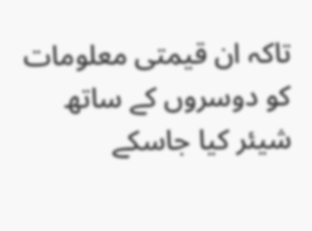تاکہ ان قیمتی معلومات کو دوسروں کے ساتھ شیئر کیا جاسکے